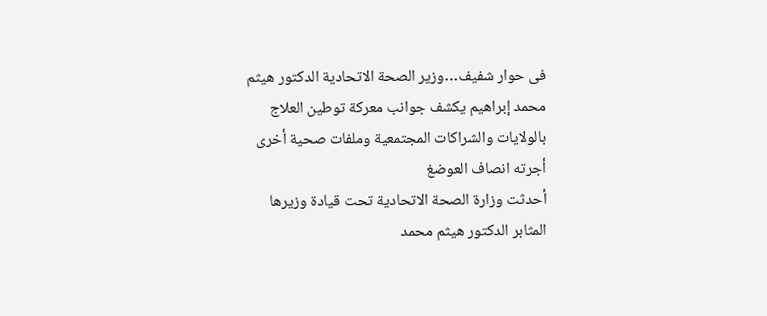فى حوار شفيف…وزير الصحة الاتحادية الدكتور هيثم محمد إبراهيم يكشف جوانب معركة توطين العلاج بالولايات والشراكات المجتمعية وملفات صحية أخرى
أجرته انصاف العوضغ
أحدثت وزارة الصحة الاتحادية تحت قيادة وزيرها المثابر الدكتور هيثم محمد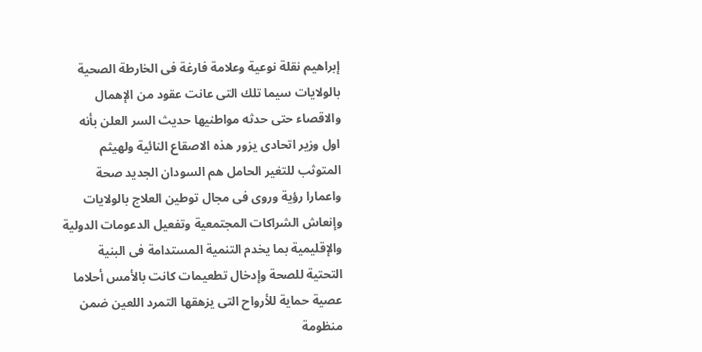إبراهيم نقلة نوعية وعلامة فارغة فى الخارطة الصحية بالولايات سيما تلك التى عانت عقود من الإهمال والاقصاء حتى حدثه مواطنيها حديث السر العلن بأنه اول وزير اتحادى يزور هذه الاصقاع النائية ولهيثم المتوثب للتغير الحامل هم السودان الجديد صحة واعمارا رؤية وروى فى مجال توطين العلاج بالولايات وإنعاش الشراكات المجتمعية وتفعيل الدعومات الدولية والإقليمية بما يخدم التنمية المستدامة فى البنية التحتية للصحة وإدخال تطعيمات كانت بالأمس أحلاما عصية حماية للأرواح التى يزهقها التمرد اللعين ضمن منظومة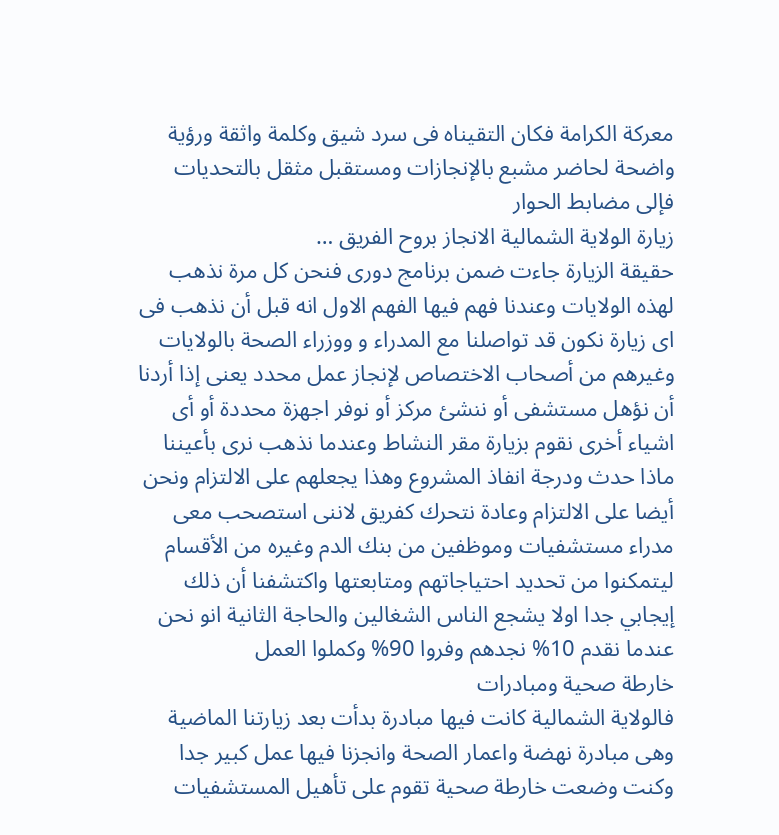معركة الكرامة فكان التقيناه فى سرد شيق وكلمة واثقة ورؤية واضحة لحاضر مشبع بالإنجازات ومستقبل مثقل بالتحديات
فإلى مضابط الحوار
زيارة الولاية الشمالية الانجاز بروح الفريق …
حقيقة الزيارة جاءت ضمن برنامج دورى فنحن كل مرة نذهب لهذه الولايات وعندنا فهم فيها الفهم الاول انه قبل أن نذهب فى اى زيارة نكون قد تواصلنا مع المدراء و ووزراء الصحة بالولايات وغيرهم من أصحاب الاختصاص لإنجاز عمل محدد يعنى إذا أردنا أن نؤهل مستشفى أو ننشئ مركز أو نوفر اجهزة محددة أو أى اشياء أخرى نقوم بزيارة مقر النشاط وعندما نذهب نرى بأعيننا ماذا حدث ودرجة انفاذ المشروع وهذا يجعلهم على الالتزام ونحن أيضا على الالتزام وعادة نتحرك كفريق لاننى استصحب معى مدراء مستشفيات وموظفين من بنك الدم وغيره من الأقسام ليتمكنوا من تحديد احتياجاتهم ومتابعتها واكتشفنا أن ذلك إيجابي جدا اولا يشجع الناس الشغالين والحاجة الثانية انو نحن عندما نقدم 10% نجدهم وفروا 90% وكملوا العمل
خارطة صحية ومبادرات
فالولاية الشمالية كانت فيها مبادرة بدأت بعد زيارتنا الماضية وهى مبادرة نهضة واعمار الصحة وانجزنا فيها عمل كبير جدا وكنت وضعت خارطة صحية تقوم على تأهيل المستشفيات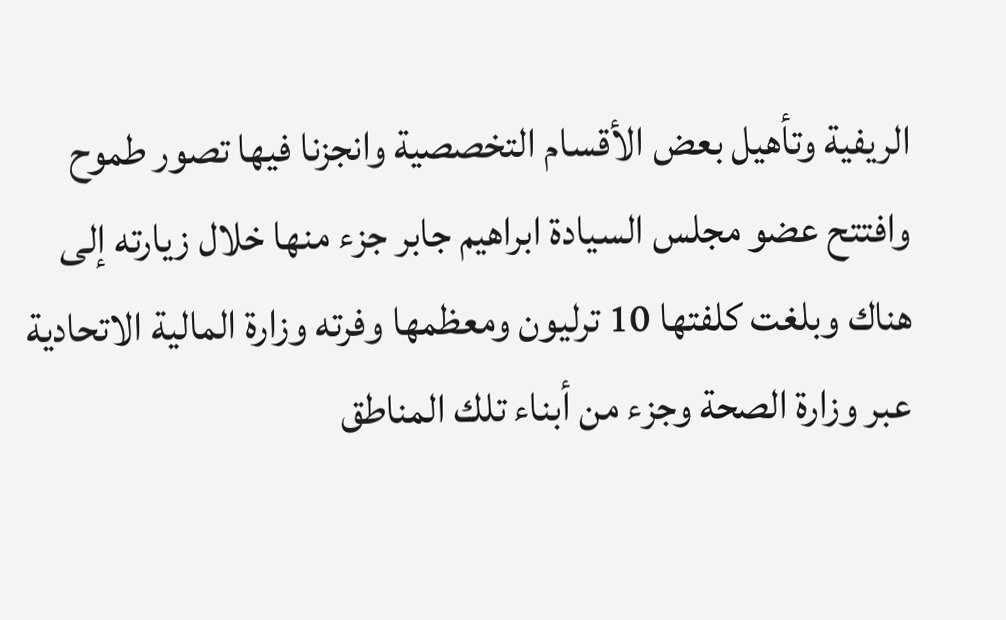الريفية وتأهيل بعض الأقسام التخصصية وانجزنا فيها تصور طموح وافتتح عضو مجلس السيادة ابراهيم جابر جزء منها خلال زيارته إلى هناك وبلغت كلفتها 10 ترليون ومعظمها وفرته وزارة المالية الاتحادية عبر وزارة الصحة وجزء من أبناء تلك المناطق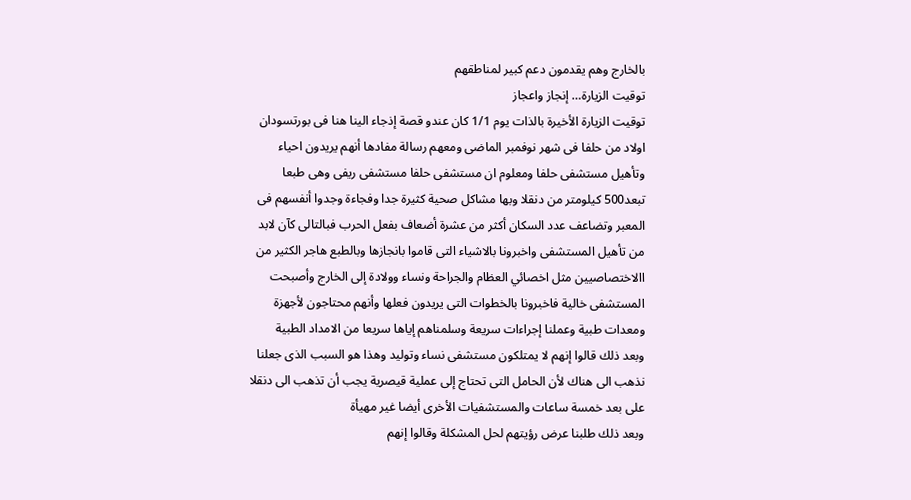بالخارج وهم يقدمون دعم كبير لمناطقهم
توقيت الزيارة… إنجاز واعجاز
توقيت الزيارة الأخيرة بالذات يوم 1/1 كان عندو قصة إذجاء الينا هنا فى بورتسودان اولاد من حلفا فى شهر نوفمبر الماضى ومعهم رسالة مفادها أنهم يريدون احياء وتأهيل مستشفى حلفا ومعلوم ان مستشفى حلفا مستشفى ريفى وهى طبعا تبعد500 كيلومتر من دنقلا وبها مشاكل صحية كثيرة جدا وفجاءة وجدوا أنفسهم فى المعبر وتضاعف عدد السكان أكثر من عشرة أضعاف بفعل الحرب فبالتالى كآن لابد من تأهيل المستشفى واخبرونا بالاشياء التى قاموا بانجازها وبالطبع هاجر الكثير من االاختصاصيين مثل اخصائي العظام والجراحة ونساء وولادة إلى الخارج وأصبحت المستشفى خالية فاخبرونا بالخطوات التى يريدون فعلها وأنهم محتاجون لأجهزة ومعدات طبية وعملنا إجراءات سريعة وسلمناهم إياها سريعا من الامداد الطبية
وبعد ذلك قالوا إنهم لا يمتلكون مستشفى نساء وتوليد وهذا هو السبب الذى جعلنا نذهب الى هناك لأن الحامل التى تحتاج إلى عملية قيصرية يجب أن تذهب الى دنقلا على بعد خمسة ساعات والمستشفيات الأخرى أيضا غير مهيأة
وبعد ذلك طلبنا عرض رؤيتهم لحل المشكلة وقالوا إنهم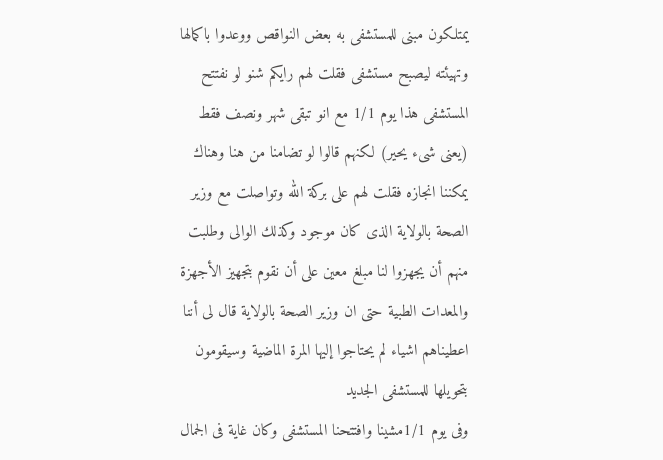يمتلكون مبنى للمستشفى به بعض النواقص ووعدوا باكمالها وتهيئته ليصبح مستشفى فقلت لهم رايكم شنو لو نفتتح المستشفى هذا يوم 1/1 مع انو تبقى شهر ونصف فقط (يعنى شىء يحير) لكنهم قالوا لو تضامنا من هنا وهناك يمكننا انجازه فقلت لهم على بركة الله وتواصلت مع وزير الصحة بالولاية الذى كان موجود وكذلك الوالى وطلبت منهم أن يجهزوا لنا مبلغ معين على أن نقوم بتجهيز الأجهزة والمعدات الطبية حتى ان وزير الصحة بالولاية قال لى أننا اعطيناهم اشياء لم يحتاجوا إليها المرة الماضية وسيقومون بتحويلها للمستشفى الجديد
وفى يوم 1/1مشينا وافتتحنا المستشفى وكان غاية فى الجمال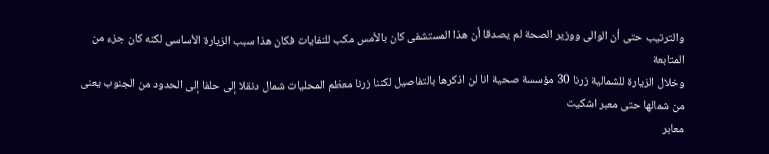والترتيب حتى أن الوالى ووزير الصحة لم يصدقا أن هذا المستشفى كان بالأمس مكب للنفايات فكان هذا سبب الزيارة الأساسى لكنه كان جزء من المتابعة
وخلال الزيارة للشمالية زرنا 30 مؤسسة صحية انا لن اذكرها بالتفاصيل لكننا زرنا معظم المحليات شمال دنقلا إلى حلفا إلى الحدود من الجنوب يعنى من شمالها حتى معبر اشكيت
معابر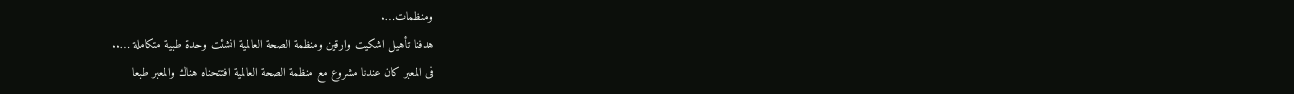ومنظمات….
هدفنا تأهيل اشكيت وارقين ومنظمة الصحة العالمية انشئت وحدة طبية متكاملة …..
فى المعبر كان عندنا مشروع مع منظمة الصحة العالمية افتتحناه هناك والمعبر طبعا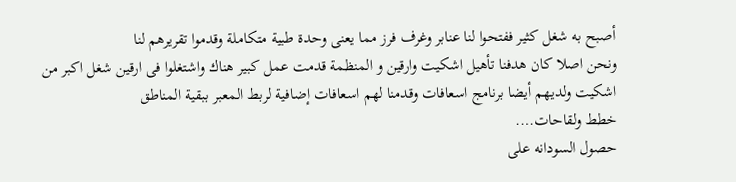أصبح به شغل كثير ففتحوا لنا عنابر وغرف فرز مما يعنى وحدة طبية متكاملة وقدموا تقريرهم لنا
ونحن اصلا كان هدفنا تأهيل اشكيت وارقين و المنظمة قدمت عمل كبير هناك واشتغلوا فى ارقين شغل اكبر من اشكيت ولديهم أيضا برنامج اسعافات وقدمنا لهم اسعافات إضافية لربط المعبر ببقية المناطق
خطط ولقاحات….
حصول السودانه على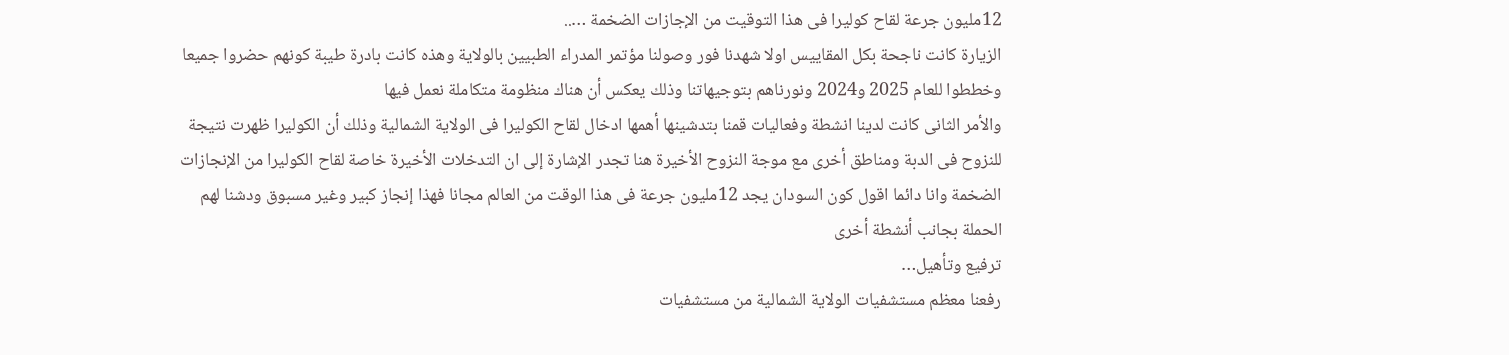12مليون جرعة لقاح كوليرا فى هذا التوقيت من الإجازات الضخمة …..
الزيارة كانت ناجحة بكل المقاييس اولا شهدنا فور وصولنا مؤتمر المدراء الطبيين بالولاية وهذه كانت بادرة طيبة كونهم حضروا جميعا وخططوا للعام 2025 و2024 ونورناهم بتوجيهاتنا وذلك يعكس أن هناك منظومة متكاملة نعمل فيها
والأمر الثانى كانت لدينا انشطة وفعاليات قمنا بتدشينها أهمها ادخال لقاح الكوليرا فى الولاية الشمالية وذلك أن الكوليرا ظهرت نتيجة للنزوح فى الدبة ومناطق أخرى مع موجة النزوح الأخيرة هنا تجدر الإشارة إلى ان التدخلات الأخيرة خاصة لقاح الكوليرا من الإنجازات الضخمة وانا دائما اقول كون السودان يجد 12مليون جرعة فى هذا الوقت من العالم مجانا فهذا إنجاز كبير وغير مسبوق ودشنا لهم الحملة بجانب أنشطة أخرى
ترفيع وتأهيل…
رفعنا معظم مستشفيات الولاية الشمالية من مستشفيات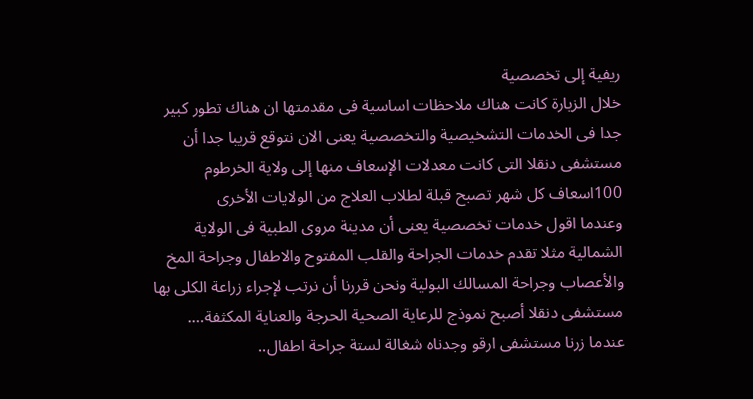ريفية إلى تخصصية
خلال الزيارة كانت هناك ملاحظات اساسية فى مقدمتها ان هناك تطور كبير جدا فى الخدمات التشخيصية والتخصصية يعنى الان نتوقع قريبا جدا أن مستشفى دنقلا التى كانت معدلات الإسعاف منها إلى ولاية الخرطوم 100اسعاف كل شهر تصبح قبلة لطلاب العلاج من الولايات الأخرى
وعندما اقول خدمات تخصصية يعنى أن مدينة مروى الطبية فى الولاية الشمالية مثلا تقدم خدمات الجراحة والقلب المفتوح والاطفال وجراحة المخ والأعصاب وجراحة المسالك البولية ونحن قررنا أن نرتب لإجراء زراعة الكلى بها
مستشفى دنقلا أصبح نموذج للرعاية الصحية الحرجة والعناية المكثفة….
عندما زرنا مستشفى ارقو وجدناه شغالة لستة جراحة اطفال..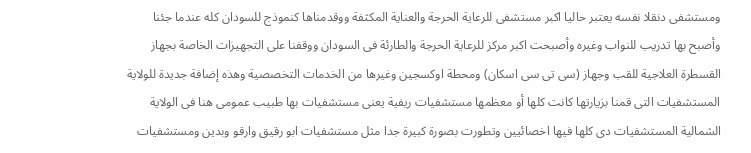ومستشفى دنقلا نفسه يعتبر حاليا اكبر مستشفى للرعاية الحرجة والعناية المكثفة ووقدمناها كنموذج للسودان كله عندما جئنا وأصبح بها تدريب للنواب وغيره وأصبحت اكبر مركز للرعاية الحرجة والطارئة فى السودان ووقفنا على التجهيزات الخاصة بجهاز القسطرة العلاجية للقب وجهاز (سى تى سى اسكان) ومحطة اوكسجين وغيرها من الخدمات التخصصية وهذه إضافة جديدة للولاية المستشفيات التى قمنا بزيارتها كانت كلها أو معظمها مستشفيات ريفية يعنى مستشفيات بها طبيب عمومى هنا فى الولاية الشمالية المستشفيات دى كلها فيها اخصائيين وتطورت بصورة كبيرة جدا مثل مستشفيات ابو رقيق وارقو وبدين ومستشفيات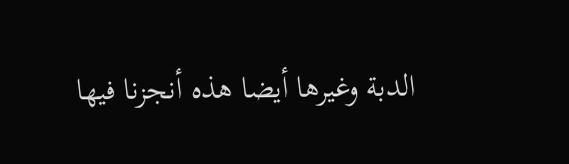الدبة وغيرها أيضا هذه أنجزنا فيها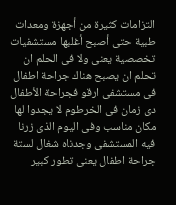التزامات كثيرة من أجهزة ومعدات طبية حتى أصبح أغلبها مستشفيات تخصصية يعنى ولا فى الحلم ان تحلم ان يصبح هناك جراحة اطفال فى مستشفى ارقو فجراحة الأطفال دى زمان فى الخرطوم لا يجدوا لها مكان مناسب وفى اليوم الذى زرنا فيه المستشفى وجدناه شغال لستة جراحة اطفال يعنى تطور كبير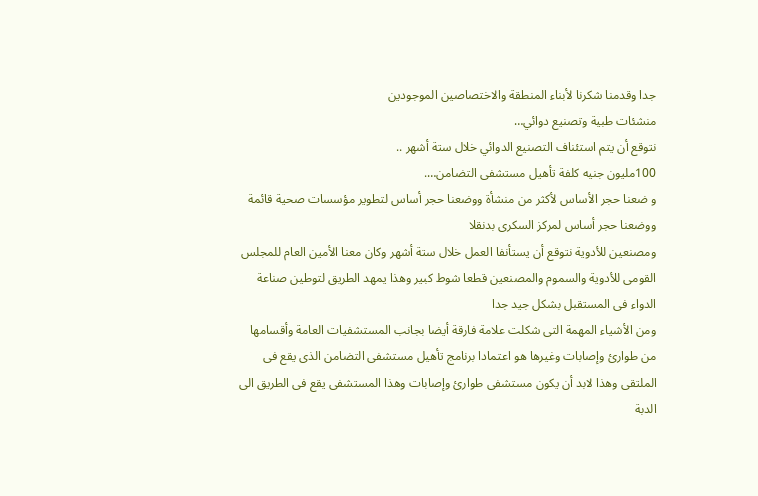جدا وقدمنا شكرنا لأبناء المنطقة والاختصاصين الموجودين
منشئات طبية وتصنيع دوائي…
نتوقع أن يتم استئناف التصنيع الدوائي خلال ستة أشهر ..
100مليون جنيه كلفة تأهيل مستشفى التضامن….
و ضعنا حجر الأساس لأكثر من منشأة ووضعنا حجر أساس لتطوير مؤسسات صحية قائمة ووضعنا حجر أساس لمركز السكرى بدنقلا
ومصنعين للأدوية نتوقع أن يستأنفا العمل خلال ستة أشهر وكان معنا الأمين العام للمجلس القومى للأدوية والسموم والمصنعين قطعا شوط كبير وهذا يمهد الطريق لتوطين صناعة الدواء فى المستقبل بشكل جيد جدا
ومن الأشياء المهمة التى شكلت علامة فارقة أيضا بجانب المستشفيات العامة وأقسامها من طوارئ وإصابات وغيرها هو اعتمادا برنامج تأهيل مستشفى التضامن الذى يقع فى الملتقى وهذا لابد أن يكون مستشفى طوارئ وإصابات وهذا المستشفى يقع فى الطريق الى الدبة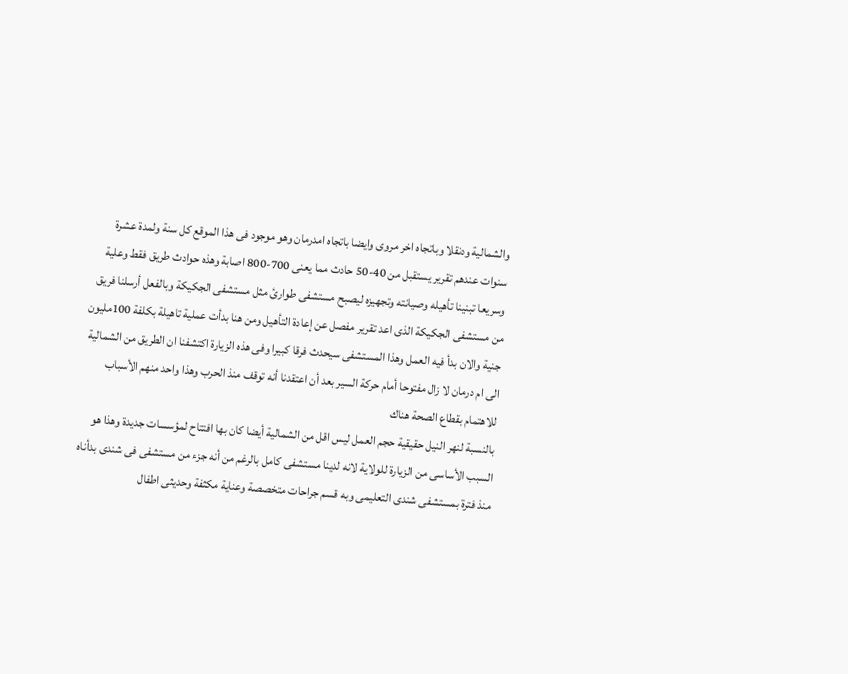والشمالية ودنقلا وباتجاه اخر مروى وايضا باتجاه امدرمان وهو موجود فى هذا الموقع كل سنة ولمدة عشرة سنوات عندهم تقرير يستقبل من 40-50 حادث مما يعنى 700-800 اصابة وهذه حوادث طريق فقط وعلية وسريعا تبنينا تأهيله وصيانته وتجهيزه ليصبح مستشفى طوارئ مثل مستشفى الجكيكة وبالفعل أرسلنا فريق من مستشفى الجكيكة الذى اعد تقرير مفصل عن إعادة التأهيل ومن هنا بدأت عملية تاهيلة بكلفة 100مليون جنية والان بدأ فيه العمل وهذا المستشفى سيحدث فرقا كبيرا وفى هذه الزيارة اكتشفنا ان الطريق من الشمالية الى ام درمان لا زال مفتوحا أمام حركة السير بعد أن اعتقدنا أنه توقف منذ الحرب وهذا واحد منهم الأسباب للاهتمام بقطاع الصحة هناك
بالنسبة لنهر النيل حقيقية حجم العمل ليس اقل من الشمالية أيضا كان بها افتتاح لمؤسسات جديدة وهذا هو السبب الأساسى من الزيارة للولاية لانه لدينا مستشفى كامل بالرغم من أنه جزء من مستشفى فى شندى بدأناه منذ فترة بمستشفى شندى التعليمى وبه قسم جراحات متخصصة وعناية مكثفة وحديثى اطفال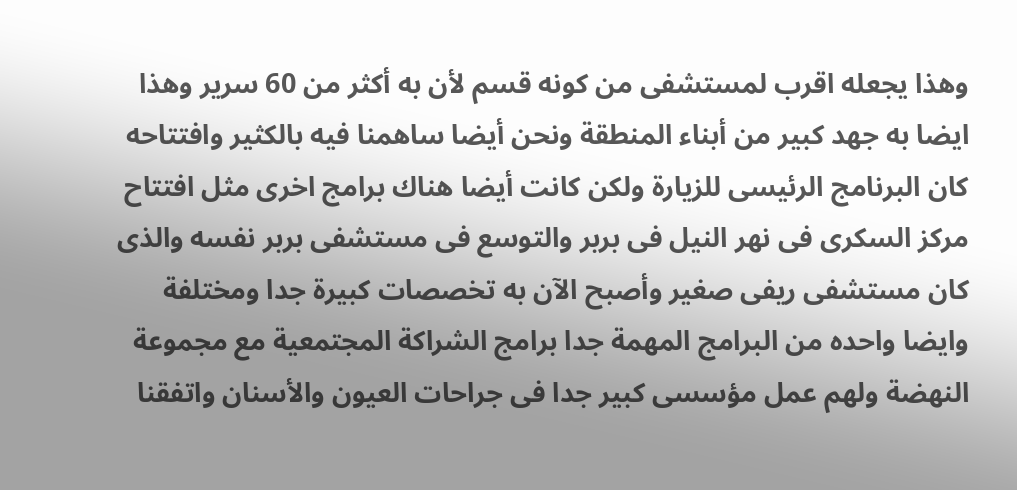وهذا يجعله اقرب لمستشفى من كونه قسم لأن به أكثر من 60 سرير وهذا ايضا به جهد كبير من أبناء المنطقة ونحن أيضا ساهمنا فيه بالكثير وافتتاحه كان البرنامج الرئيسى للزيارة ولكن كانت أيضا هناك برامج اخرى مثل افتتاح مركز السكرى فى نهر النيل فى بربر والتوسع فى مستشفى بربر نفسه والذى كان مستشفى ريفى صغير وأصبح الآن به تخصصات كبيرة جدا ومختلفة
وايضا واحده من البرامج المهمة جدا برامج الشراكة المجتمعية مع مجموعة النهضة ولهم عمل مؤسسى كبير جدا فى جراحات العيون والأسنان واتفقنا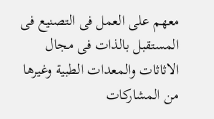معهم على العمل فى التصنيع فى المستقبل بالذات فى مجال الاثاثات والمعدات الطبية وغيرها
من المشاركات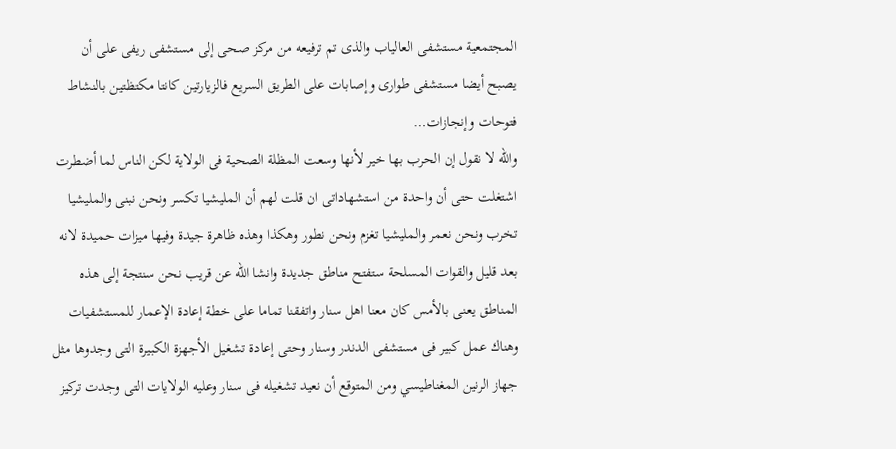المجتمعية مستشفى العالياب والذى تم ترفيعه من مركز صحى إلى مستشفى ريفى على أن يصبح أيضا مستشفى طوارى وإصابات على الطريق السريع فالزيارتين كانتا مكتظتين بالنشاط
فتوحات وإنجازات…
والله لا نقول إن الحرب بها خير لأنها وسعت المظلة الصحية فى الولاية لكن الناس لما أضطرت اشتغلت حتى أن واحدة من استشهاداتى ان قلت لهم أن المليشيا تكسر ونحن نبنى والمليشيا تخرب ونحن نعمر والمليشيا تغزم ونحن نطور وهكذا وهذه ظاهرة جيدة وفيها ميزات حميدة لانه بعد قليل والقوات المسلحة ستفتح مناطق جديدة وانشا الله عن قريب نحن سنتجة إلى هذه المناطق يعنى بالأمس كان معنا اهل سنار واتفقنا تماما على خطة إعادة الإعمار للمستشفيات وهناك عمل كبير فى مستشفى الدندر وسنار وحتى إعادة تشغيل الأجهزة الكبيرة التى وجدوها مثل جهاز الرنين المغناطيسي ومن المتوقع أن نعيد تشغيله فى سنار وعليه الولايات التى وجدت تركيز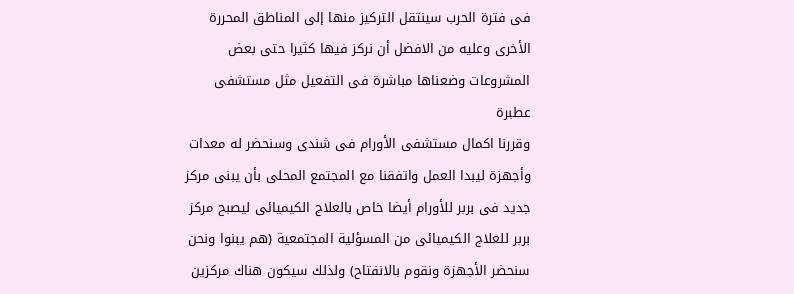فى فترة الحرب سينتقل التركيز منها إلى المناطق المحررة الأخرى وعليه من الافضل أن نركز فيها كثيرا حتى بعض المشروعات وضعناها مباشرة فى التفعيل مثل مستشفى عطبرة
وقررنا اكمال مستشفى الأورام فى شندى وسنحضر له معدات وأجهزة ليبدا العمل واتفقنا مع المجتمع المحلى بأن يبنى مركز جديد فى بربر للأورام أيضا خاص بالعلاج الكيميائى ليصبح مركز بربر للعلاج الكيميائى من المسؤلية المجتمعية (هم يبنوا ونحن سنحضر الأجهزة ونقوم بالانفتاح) ولذلك سيكون هناك مركزين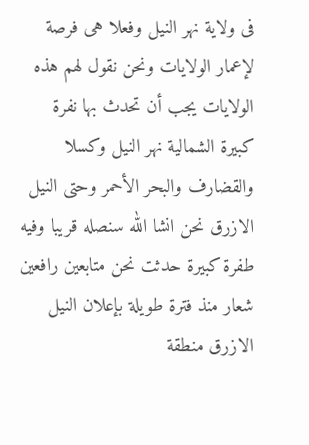فى ولاية نهر النيل وفعلا هى فرصة لإعمار الولايات ونحن نقول لهم هذه الولايات يجب أن تحدث بها نفرة كبيرة الشمالية نهر النيل وكسلا والقضارف والبحر الأحمر وحتى النيل الازرق نحن انشا الله سنصله قريبا وفيه طفرة كبيرة حدثت نحن متابعين رافعين شعار منذ فترة طويلة بإعلان النيل الازرق منطقة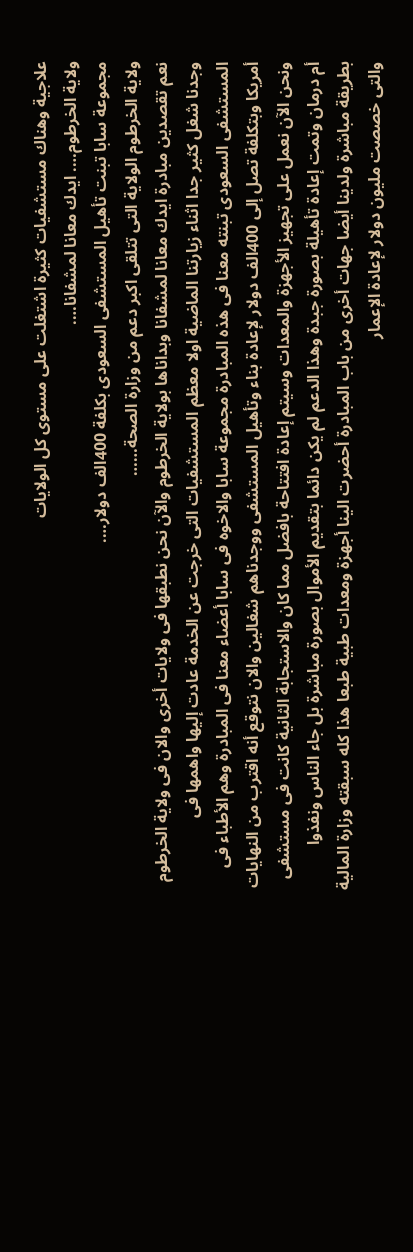علاجية وهناك مستشفيات كثيرة اشتغلت على مستوى كل الولايات
ولاية الخرطوم…. ايدك معانا لمشفانا….
مجموعة سابا تبنت تأهيل المستشفى السعودى بكلفة 400الف دولار….
ولاية الخرطوم الولاية التى تتلقى اكبر دعم من وزارة الصحة……
نعم تقصدين مبادرة ايدك معانا لمشفانا وبداناها بولاية الخرطوم والآن نحن نطبقها فى ولايات أخرى والان فى ولاية الخرطوم وجدنا شغل كثير جدا اثناء زيارتنا الماضية اولا معظم المستشفيات التى خرجت عن الخدمة عادت إليها واهمها فى المستشفى السعودى تبنته معنا فى هذه المبادرة مجموعة سابا والاخوه فى سابا أعضاء معنا فى المبادرة وهم الأطباء فى أمريكا وبتكلفة تصل إلى 400الف دولار لإعادة بناء وتأهيل المستشفى ووجدناهم شغالين والان نتوقع أنه اقترب من النهايات ونحن الآن نعمل على تجهيز الأجهزة والمعدات وسيتم إعادة افتتاحة بافضل مما كان والاستجابة الثانية كانت فى مستشفى أم درمان وتمت إعادة تأهيلة بصورة جبدة وهذا الدعم لم يكن دائما بتقديم الأموال بصورة مباشرة بل جاء الناس ونفذوا بطريقة مباشرة ولدينا أيضا جهات أخرى من باب المبادرة أحضرت الينا أجهزة ومعدات طبية طبعا هذا كله سبقته وزارة المالية والتى خصصت مليون دولار لإعادة الإعمار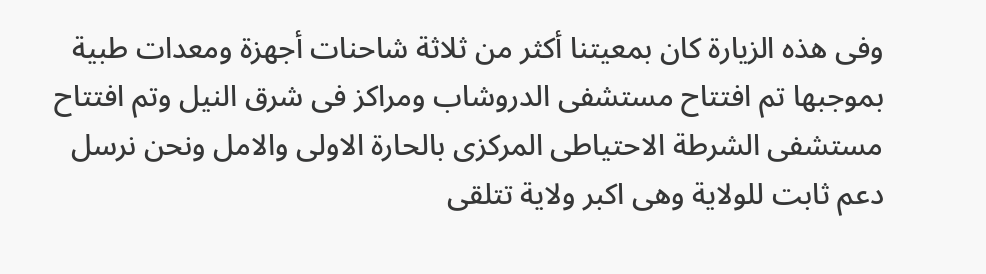وفى هذه الزيارة كان بمعيتنا أكثر من ثلاثة شاحنات أجهزة ومعدات طبية بموجبها تم افتتاح مستشفى الدروشاب ومراكز فى شرق النيل وتم افتتاح مستشفى الشرطة الاحتياطى المركزى بالحارة الاولى والامل ونحن نرسل دعم ثابت للولاية وهى اكبر ولاية تتلقى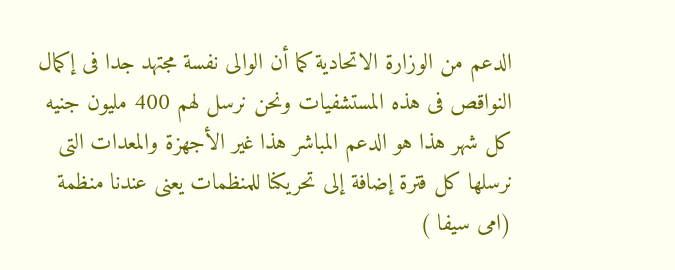الدعم من الوزارة الاتحادية كما أن الوالى نفسة مجتهد جدا فى إكمال النواقص فى هذه المستشفيات ونحن نرسل لهم 400 مليون جنيه كل شهر هذا هو الدعم المباشر هذا غير الأجهزة والمعدات التى نرسلها كل فترة إضافة إلى تحريكنا للمنظمات يعنى عندنا منظمة (امى سيفا )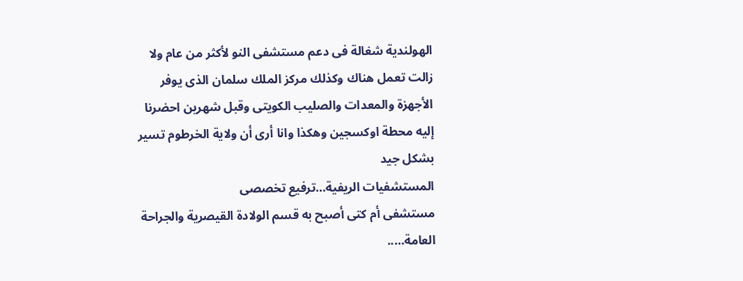الهولندية شغالة فى دعم مستشفى النو لأكثر من عام ولا زالت تعمل هناك وكذلك مركز الملك سلمان الذى يوفر الأجهزة والمعدات والصليب الكويتى وقبل شهرين احضرنا إليه محطة اوكسجين وهكذا وانا أرى أن ولاية الخرطوم تسير بشكل جيد
المستشفيات الريفية…ترفيع تخصصى
مستشفى أم كتى أصبح به قسم الولادة القيصرية والجراحة العامة…..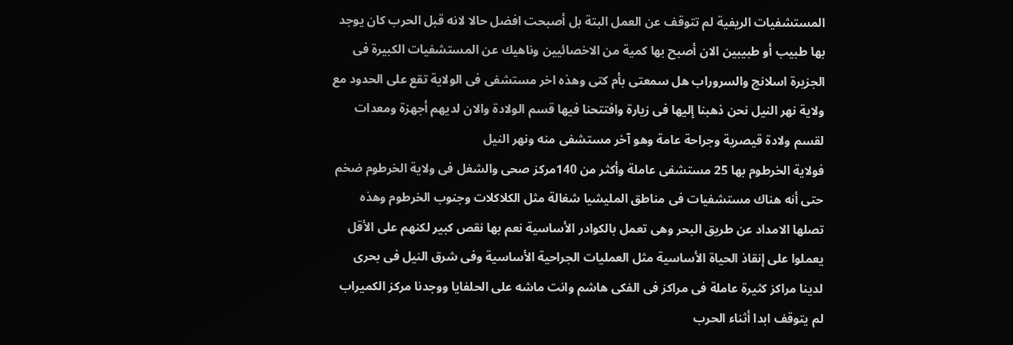المستشفيات الريفية لم تتوقف عن العمل البتة بل أصبحت افضل حالا لانه قبل الحرب كان يوجد بها طبيب أو طبيبين الان أصبح بها كمية من الاخصائيين وناهيك عن المستشفيات الكبيرة فى الجزيرة اسلانج والسروراب هل سمعتى بأم كتى وهذه اخر مستشفى فى الولاية تقع على الحدود مع ولاية نهر النيل نحن ذهبنا إليها فى زيارة وافتتحنا فيها قسم الولادة والان لديهم أجهزة ومعدات لقسم ولادة قيصرية وجراحة عامة وهو آخر مستشفى منه ونهر النيل
فولاية الخرطوم بها 25 مستشفى عاملة وأكثر من 140مركز صحى والشغل فى ولاية الخرطوم ضخم حتى أنه هناك مستشفيات فى مناطق المليشيا شغالة مثل الكلاكلات وجنوب الخرطوم وهذه تصلها الامداد عن طريق البحر وهى تعمل بالكوادر الأساسية نعم بها نقص كبير لكنهم على الأقل يعملوا على إنقاذ الحياة الأساسية مثل العمليات الجراحية الأساسية وفى شرق النيل فى بحرى لدينا مراكز كثيرة عاملة فى مراكز فى الفكى هاشم وانت ماشه على الحلفايا ووجدنا مركز الكميراب لم يتوقف ابدا أثناء الحرب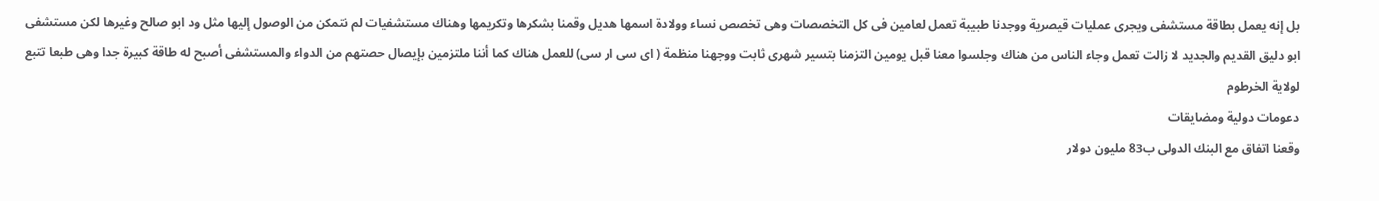بل إنه يعمل بطاقة مستشفى ويجرى عمليات قيصرية ووجدنا طبيبة تعمل لعامين فى كل التخصصات وهى تخصص نساء وولادة اسمها هديل وقمنا بشكرها وتكريمها وهناك مستشفيات لم نتمكن من الوصول إليها مثل ود ابو صالح وغيرها لكن مستشفى ابو دليق القديم والجديد لا زالت تعمل وجاء الناس من هناك وجلسوا معنا قبل يومين التزمنا بتسير شهرى ثابت ووجهنا منظمة ( اى سى ار سى) للعمل هناك كما أننا ملتزمين بإيصال حصتهم من الدواء والمستشفى أصبح له طاقة كبيرة جدا وهى طبعا تتبع لولاية الخرطوم
دعومات دولية ومضايقات
وقعنا اتفاق مع البنك الدولى ب83 مليون دولار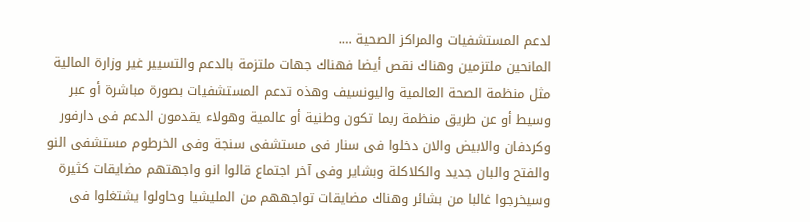لدعم المستشفيات والمراكز الصحية ….
المانحين ملتزمين وهناك نقص أيضا فهناك جهات ملتزمة بالدعم والتسيير غير وزارة المالية مثل منظمة الصحة العالمية واليونسيف وهذه تدعم المستشفيات بصورة مباشرة أو عبر وسيط أو عن طريق منظمة ربما تكون وطنية أو عالمية وهولاء يقدمون الدعم فى دارفور وكردفان والابيض والان دخلوا فى سنار فى مستشفى سنجة وفى الخرطوم مستشفى النو والفتح والبان جديد والكلاكلة وبشاير وفى آخر اجتماع قالوا انو واجهتهم مضايقات كثيرة وسيخرجوا غالبا من بشائر وهناك مضايقات تواجههم من المليشيا وحاولوا يشتغلوا فى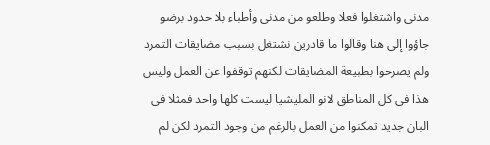مدنى واشتغلوا فعلا وطلعو من مدنى وأطباء بلا حدود برضو جاؤوا إلى هنا وقالوا ما قادرين نشتغل بسبب مضايقات التمرد ولم يصرحوا بطبيعة المضايقات لكنهم توقفوا عن العمل وليس هذا فى كل المناطق لانو المليشيا ليست كلها واحد فمثلا فى البان جديد تمكنوا من العمل بالرغم من وجود التمرد لكن لم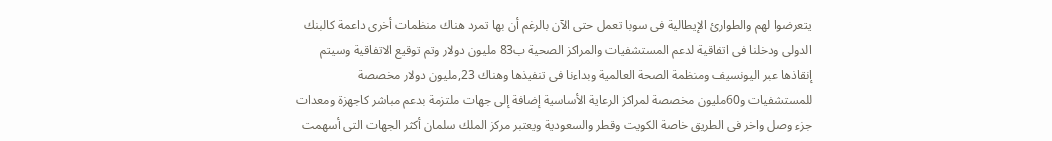يتعرضوا لهم والطوارئ الإيطالية فى سوبا تعمل حتى الآن بالرغم أن بها تمرد هناك منظمات أخرى داعمة كالبنك الدولى ودخلنا فى اتفاقية لدعم المستشفيات والمراكز الصحية ب83 مليون دولار وتم توقيع الاتفاقية وسيتم إنقاذها عبر اليونسيف ومنظمة الصحة العالمية وبداءنا فى تنفيذها وهناك 23,مليون دولار مخصصة للمستشفيات و60مليون مخصصة لمراكز الرعاية الأساسية إضافة إلى جهات ملتزمة بدعم مباشر كاجهزة ومعدات جزء وصل واخر فى الطريق خاصة الكويت وقطر والسعودية ويعتبر مركز الملك سلمان أكثر الجهات التى أسهمت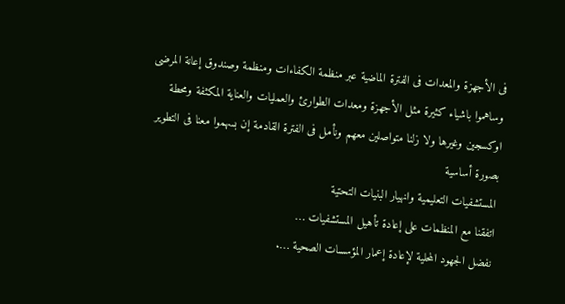فى الأجهزة والمعدات فى الفترة الماضية عبر منظمة الكفاءات ومنظمة وصندوق إعانة المرضى وساهموا باشياء كثيرة مثل الأجهزة ومعدات الطوارئ والعمليات والعناية المكثفة ومحطة اوكسجين وغيرها ولا زلنا متواصلين معهم ونأمل فى الفترة القادمة إن بسهموا معنا فى التطوير بصورة أساسية
المستشفيات التعليمية وانهيار البنيات التحتية
اتفقنا مع المنظمات على إعادة تأهيل المستشفيات …
نفضل الجهود المحلية لإعادة إعمار المؤسسات الصحية ….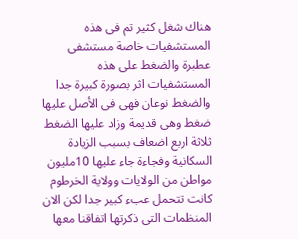هناك شغل كثير تم فى هذه المستشفيات خاصة مستشفى عطبرة والضغط على هذه المستشفيات اثر بصورة كبيرة جدا والضغط نوعان فهى فى الأصل عليها ضغط وهى قديمة وزاد عليها الضغط ثلاثة اربع اضعاف بسبب الزيادة السكانية وفجاءة جاء عليها 10مليون مواطن من الولايات وولاية الخرطوم كانت تتحمل عبء كبير جدا لكن الان المنظمات التى ذكرتها اتفاقنا معها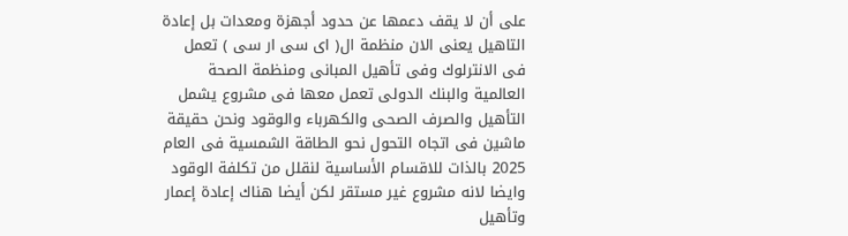على أن لا يقف دعمها عن حدود أجهزة ومعدات بل إعادة التاهيل يعنى الان منظمة ال( اى سى ار سى ) تعمل فى الانترلوك وفى تأهيل المبانى ومنظمة الصحة العالمية والبنك الدولى تعمل معها فى مشروع يشمل التأهيل والصرف الصحى والكهرباء والوقود ونحن حقيقة ماشين فى اتجاه التحول نحو الطاقة الشمسية فى العام 2025 بالذات للاقسام الأساسية لنقلل من تكلفة الوقود وايضا لانه مشروع غير مستقر لكن أيضا هناك إعادة إعمار وتأهيل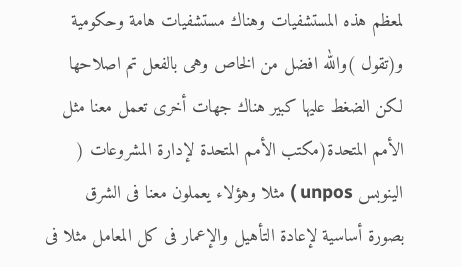لمعظم هذه المستشفيات وهناك مستشفيات هامة وحكومية و(تقول )والله افضل من الخاص وهى بالفعل تم اصلاحها لكن الضغط عليها كبير هناك جهات أخرى تعمل معنا مثل الأمم المتحدة(مكتب الأمم المتحدة لإدارة المشروعات ( الينوبس unpos ) مثلا وهؤلاء يعملون معنا فى الشرق بصورة أساسية لإعادة التأهيل والإعمار فى كل المعامل مثلا فى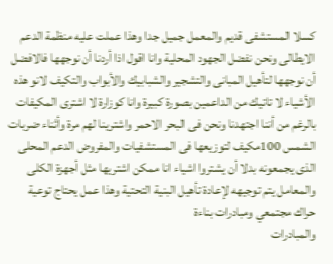كسلا المستشفى قديم والمعمل جميل جدا وهذا عملت عليه منظمة الدعم الايطالى ونحن نفضل الجهود المحلية وانا اقول اذا أردنا أن نوجهها فالافضل أن نوجهها لتأهيل المبانى والتشجير والشبابيك والأبواب والتكيف لانو هذه الأشياء لا تاتيك من الداعمين بصورة كبيرة وانا كوزارة لا اشترى المكيفات بالرغم من أننا اجتهدنا ونحن فى البحر الاحمر واشترينا لهم مرة وأثناء ضربات الشمس 100مكيف لتوزيعها فى المستشفيات والمفروض الدعم المحلى الذى يجمعونه بدلا أن يشتروا اشياء انا ممكن اشتريها مثل أجهزة الكلى والمعامل يتم توجيهه لإعادة تأهيل البنية التحتية وهذا عمل يحتاج توعية
حراك مجتمعي ومبادرات بناءة
والمبادرات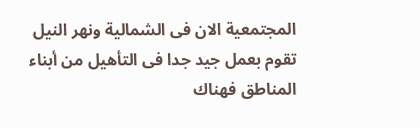المجتمعية الان فى الشمالية ونهر النيل تقوم بعمل جيد جدا فى التأهيل من أبناء المناطق فهناك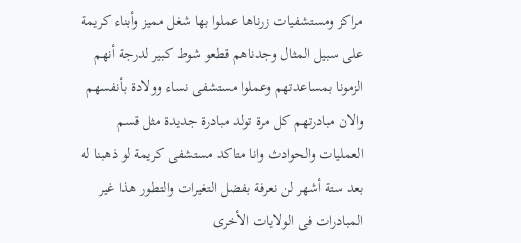مراكز ومستشفيات زرناها عملوا بها شغل مميز وأبناء كريمة على سبيل المثال وجدناهم قطعو شوط كبير لدرجة أنهم الزمونا بمساعدتهم وعملوا مستشفى نساء وولادة بأنفسهم والان مبادرتهم كل مرة تولد مبادرة جديدة مثل قسم العمليات والحوادث وانا متاكد مستشفى كريمة لو ذهبنا له بعد ستة أشهر لن نعرفة بفضل التغيرات والتطور هذا غير المبادرات فى الولايات الأخرى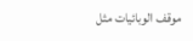موقف الوبائيات مثل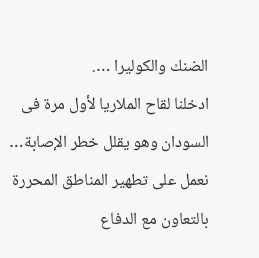الضنك والكوليرا ….
ادخلنا لقاح الملاريا لأول مرة فى السودان وهو يقلل خطر الإصابة…
نعمل على تطهير المناطق المحررة بالتعاون مع الدفاع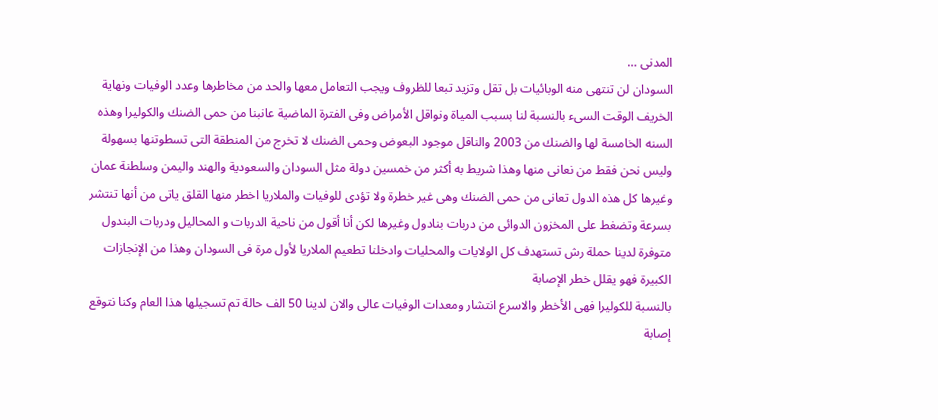المدنى …
السودان لن تنتهى منه الوبائيات بل تقل وتزيد تبعا للظروف ويجب التعامل معها والحد من مخاطرها وعدد الوفيات ونهاية الخريف الوقت السىء بالنسبة لنا بسبب المياة ونواقل الأمراض وفى الفترة الماضية عانبنا من حمى الضنك والكوليرا وهذه السنه الخامسة لها والضنك من 2003 والناقل موجود البعوض وحمى الضنك لا تخرج من المنطقة التى تسطوتنها بسهولة وليس نحن فقط من نعانى منها وهذا شريط به أكثر من خمسين دولة مثل السودان والسعودية والهند واليمن وسلطنة عمان وغيرها كل هذه الدول تعانى من حمى الضنك وهى غير خطرة ولا تؤدى للوفيات والملاريا اخطر منها القلق ياتى من أنها تنتشر بسرعة وتضغط على المخزون الدوائى من دربات بنادول وغيرها لكن أنا أقول من ناحية الدربات و المحاليل ودربات البندول متوفرة لدينا حملة رش تستهدف كل الولايات والمحليات وادخلنا تطعيم الملاريا لأول مرة فى السودان وهذا من الإنجازات الكبيرة فهو يقلل خطر الإصابة
بالنسبة للكوليرا فهى الأخطر والاسرع انتشار ومعدات الوفيات عالى والان لدينا 50 الف حالة تم تسجيلها هذا العام وكنا نتوقع إصابة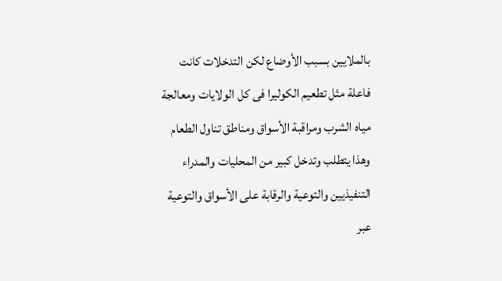بالملايين بسبب الأوضاع لكن التدخلات كانت فاعلة مثل تطعيم الكوليرا فى كل الولايات ومعالجة مياه الشرب ومراقبة الأسواق ومناطق تناول الطعام وهذا يتطلب وتدخل كبير من المحليات والمدراء التنفيذيين والتوعية والرقابة على الأسواق والتوعية عبر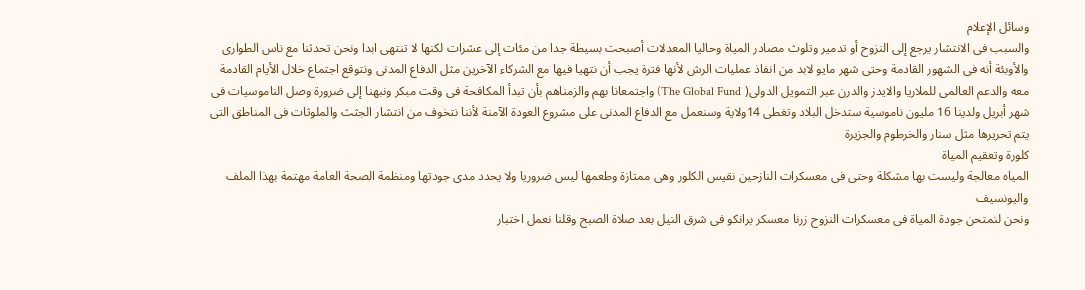وسائل الإعلام
والسبب فى الانتشار يرجع إلى النزوح أو تدمير وتلوث مصادر المياة وحاليا المعدلات أصبحت بسيطة جدا من مئات إلى عشرات لكنها لا تنتهى ابدا ونحن تحدثنا مع ناس الطوارى والأوبئة أنه فى الشهور القادمة وحتى شهر مايو لابد من انفاذ عمليات الرش لأنها فترة يجب أن نتهيا فيها مع الشركاء الآخرين مثل الدفاع المدنى ونتوقع اجتماع خلال الأيام القادمة معه والدعم العالمى للملاريا والايدز والدرن عبر التمويل الدولى( The Global Fund) واجتمعانا بهم والزمناهم بأن تبدأ المكافحة فى وقت مبكر ونبهنا إلى ضرورة وصل الناموسيات فى شهر أبريل ولدينا 16 مليون ناموسية ستدخل البلاد وتغطى 14ولاية وسنعمل مع الدفاع المدنى على مشروع العودة الآمنة لأننا نتخوف من انتشار الجثث والملوثات فى المناطق التى يتم تحريرها مثل سنار والخرطوم والجزيرة
كلورة وتعقيم المياة
المياه معالجة وليست بها مشكلة وحتى فى معسكرات النازحين نقيس الكلور وهى ممتازة وطعمها ليس ضروريا ولا يحدد مدى جودتها ومنظمة الصحة العامة مهتمة بهذا الملف واليونسيف
ونحن لنمتحن جودة المياة فى معسكرات النزوح زرنا معسكر برانكو فى شرق النيل بعد صلاة الصبح وقلنا نعمل اختبار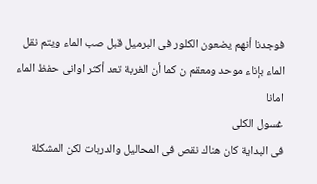فوجدنا أنهم يضعون الكلور فى البرميل قبل صب الماء ويتم نقل الماء بإناء موحد ومعقم ن كما أن الغربة تعد أكثر اوانى حفظ الماء امانا
غسول الكلى
فى البداية كان هناك نقص فى المحاليل والدربات لكن المشكلة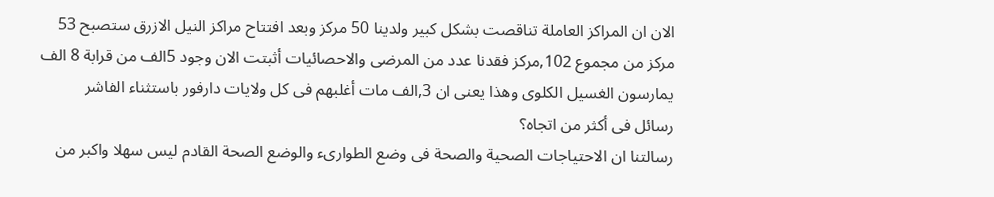الان ان المراكز العاملة تناقصت بشكل كبير ولدينا 50 مركز وبعد افتتاح مراكز النيل الازرق ستصبح 53 مركز من مجموع 102,مركز فقدنا عدد من المرضى والاحصائيات أثبتت الان وجود 5الف من قرابة 8 الف يمارسون الغسيل الكلوى وهذا يعنى ان 3,الف مات أغلبهم فى كل ولايات دارفور باستثناء الفاشر
رسائل فى أكثر من اتجاه؟
رسالتنا ان الاحتياجات الصحية والصحة فى وضع الطوارىء والوضع الصحة القادم ليس سهلا واكبر من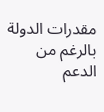مقدرات الدولة بالرغم من الدعم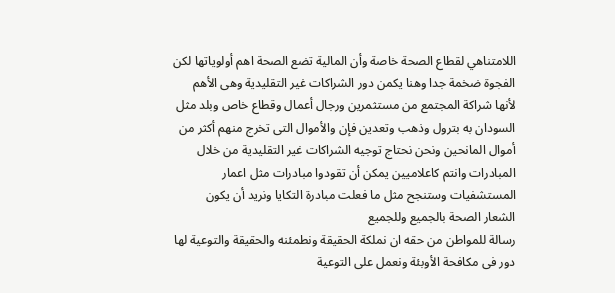اللامتناهي لقطاع الصحة خاصة وأن المالية تضع الصحة اهم أولوياتها لكن الفجوة ضخمة جدا وهنا يكمن دور الشراكات غير التقليدية وهى الأهم لأنها شراكة المجتمع من مستثمرين ورجال أعمال وقطاع خاص وبلد مثل السودان به بترول وذهب وتعدين فإن والأموال التى تخرج منهم أكثر من أموال المانحين ونحن نحتاج توجيه الشراكات غير التقليدية من خلال المبادرات وانتم كاعلاميين يمكن أن تقودوا مبادرات مثل اعمار المستشفيات وستنجح مثل ما فعلت مبادرة التكايا ونريد أن يكون الشعار الصحة بالجميع وللجميع
رسالة للمواطن من حقه ان نملكة الحقيقة ونطمئنه والحقيقة والتوعية لها دور فى مكافحة الأوبئة ونعمل على التوعية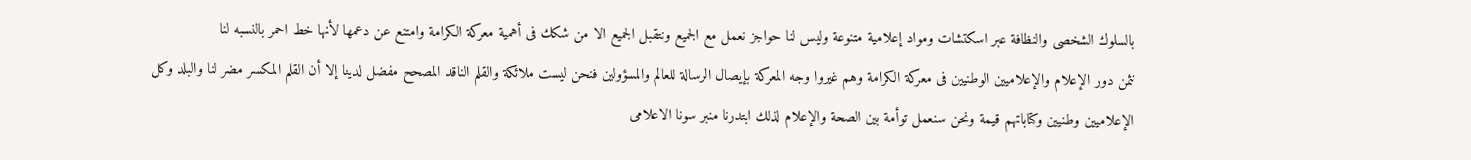بالسلوك الشخصى والنظافة عبر اسكتشات ومواد إعلامية متنوعة وليس لنا حواجز نعمل مع الجميع ونتقبل الجميع الا من شكك فى أهمية معركة الكرامة وامتنع عن دعمها لأنها خط احمر بالنسبه لنا
نثمن دور الإعلام والإعلاميين الوطنيين فى معركة الكرامة وهم غيروا وجه المعركة بإيصال الرسالة للعالم والمسؤولين فنحن ليست ملائكة والقلم الناقد المصحح مفضل لدينا إلا أن القلم المكسر مضر لنا والبلد وكل الإعلاميين وطنيين وكتاباتهم قيمة ونحن سنعمل توأمة بين الصحة والإعلام لذلك ابتدرنا منبر سونا الاعلامى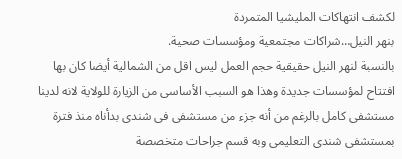لكشف انتهاكات المليشيا المتمردة
بنهر النيل…شراكات مجتمعية ومؤسسات صحية.
بالنسبة لنهر النيل حقيقية حجم العمل ليس اقل من الشمالية أيضا كان بها افتتاح لمؤسسات جديدة وهذا هو السبب الأساسى من الزيارة للولاية لانه لدينا مستشفى كامل بالرغم من أنه جزء من مستشفى فى شندى بدأناه منذ فترة بمستشفى شندى التعليمى وبه قسم جراحات متخصصة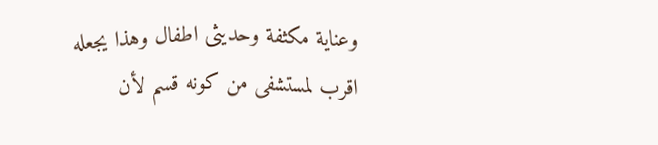وعناية مكثفة وحديثى اطفال وهذا يجعله اقرب لمستشفى من كونه قسم لأن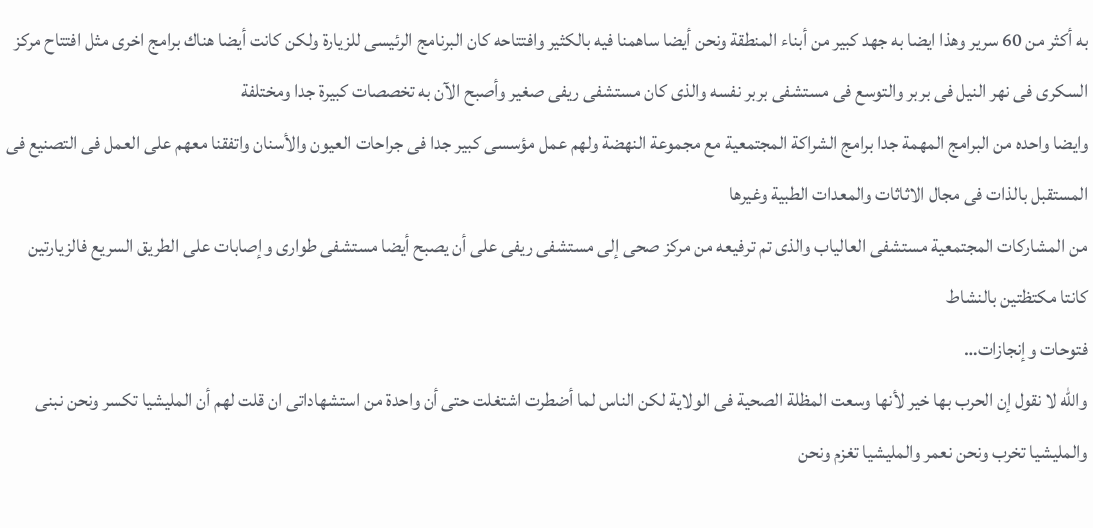به أكثر من 60 سرير وهذا ايضا به جهد كبير من أبناء المنطقة ونحن أيضا ساهمنا فيه بالكثير وافتتاحه كان البرنامج الرئيسى للزيارة ولكن كانت أيضا هناك برامج اخرى مثل افتتاح مركز السكرى فى نهر النيل فى بربر والتوسع فى مستشفى بربر نفسه والذى كان مستشفى ريفى صغير وأصبح الآن به تخصصات كبيرة جدا ومختلفة
وايضا واحده من البرامج المهمة جدا برامج الشراكة المجتمعية مع مجموعة النهضة ولهم عمل مؤسسى كبير جدا فى جراحات العيون والأسنان واتفقنا معهم على العمل فى التصنيع فى المستقبل بالذات فى مجال الاثاثات والمعدات الطبية وغيرها
من المشاركات المجتمعية مستشفى العالياب والذى تم ترفيعه من مركز صحى إلى مستشفى ريفى على أن يصبح أيضا مستشفى طوارى وإصابات على الطريق السريع فالزيارتين كانتا مكتظتين بالنشاط
فتوحات وإنجازات…
والله لا نقول إن الحرب بها خير لأنها وسعت المظلة الصحية فى الولاية لكن الناس لما أضطرت اشتغلت حتى أن واحدة من استشهاداتى ان قلت لهم أن المليشيا تكسر ونحن نبنى والمليشيا تخرب ونحن نعمر والمليشيا تغزم ونحن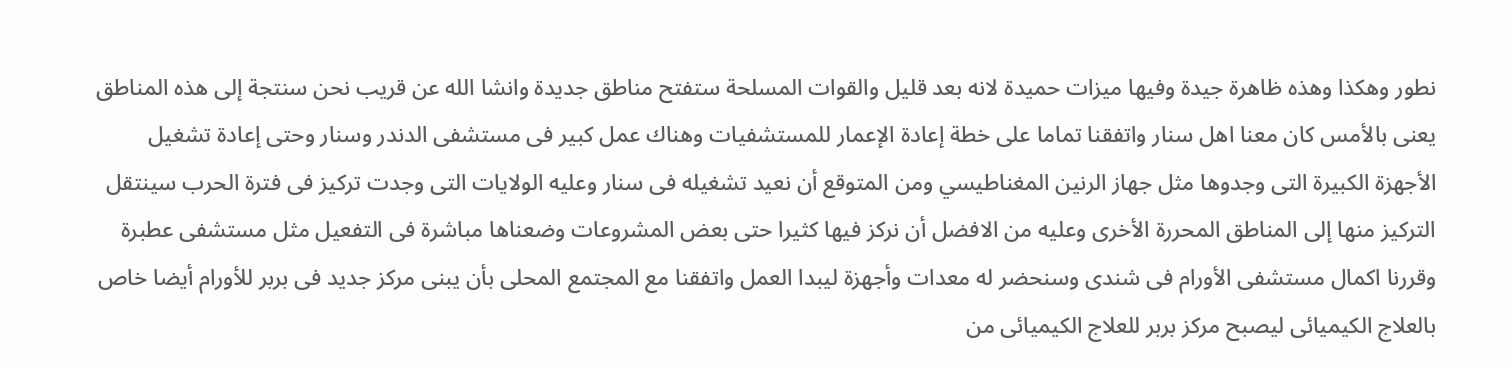نطور وهكذا وهذه ظاهرة جيدة وفيها ميزات حميدة لانه بعد قليل والقوات المسلحة ستفتح مناطق جديدة وانشا الله عن قريب نحن سنتجة إلى هذه المناطق يعنى بالأمس كان معنا اهل سنار واتفقنا تماما على خطة إعادة الإعمار للمستشفيات وهناك عمل كبير فى مستشفى الدندر وسنار وحتى إعادة تشغيل الأجهزة الكبيرة التى وجدوها مثل جهاز الرنين المغناطيسي ومن المتوقع أن نعيد تشغيله فى سنار وعليه الولايات التى وجدت تركيز فى فترة الحرب سينتقل التركيز منها إلى المناطق المحررة الأخرى وعليه من الافضل أن نركز فيها كثيرا حتى بعض المشروعات وضعناها مباشرة فى التفعيل مثل مستشفى عطبرة
وقررنا اكمال مستشفى الأورام فى شندى وسنحضر له معدات وأجهزة ليبدا العمل واتفقنا مع المجتمع المحلى بأن يبنى مركز جديد فى بربر للأورام أيضا خاص بالعلاج الكيميائى ليصبح مركز بربر للعلاج الكيميائى من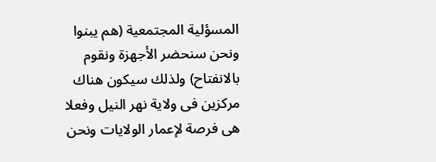المسؤلية المجتمعية (هم يبنوا ونحن سنحضر الأجهزة ونقوم بالانفتاح) ولذلك سيكون هناك مركزين فى ولاية نهر النيل وفعلا هى فرصة لإعمار الولايات ونحن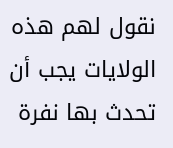نقول لهم هذه الولايات يجب أن تحدث بها نفرة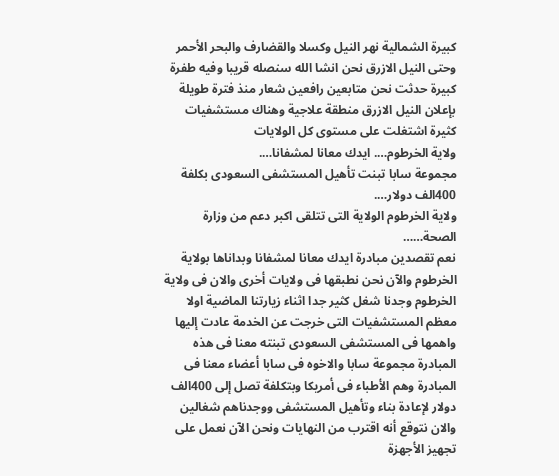كبيرة الشمالية نهر النيل وكسلا والقضارف والبحر الأحمر وحتى النيل الازرق نحن انشا الله سنصله قريبا وفيه طفرة كبيرة حدثت نحن متابعين رافعين شعار منذ فترة طويلة بإعلان النيل الازرق منطقة علاجية وهناك مستشفيات كثيرة اشتغلت على مستوى كل الولايات
ولاية الخرطوم…. ايدك معانا لمشفانا….
مجموعة سابا تبنت تأهيل المستشفى السعودى بكلفة 400الف دولار….
ولاية الخرطوم الولاية التى تتلقى اكبر دعم من وزارة الصحة……
نعم تقصدين مبادرة ايدك معانا لمشفانا وبداناها بولاية الخرطوم والآن نحن نطبقها فى ولايات أخرى والان فى ولاية الخرطوم وجدنا شغل كثير جدا اثناء زيارتنا الماضية اولا معظم المستشفيات التى خرجت عن الخدمة عادت إليها واهمها فى المستشفى السعودى تبنته معنا فى هذه المبادرة مجموعة سابا والاخوه فى سابا أعضاء معنا فى المبادرة وهم الأطباء فى أمريكا وبتكلفة تصل إلى 400الف دولار لإعادة بناء وتأهيل المستشفى ووجدناهم شغالين والان نتوقع أنه اقترب من النهايات ونحن الآن نعمل على تجهيز الأجهزة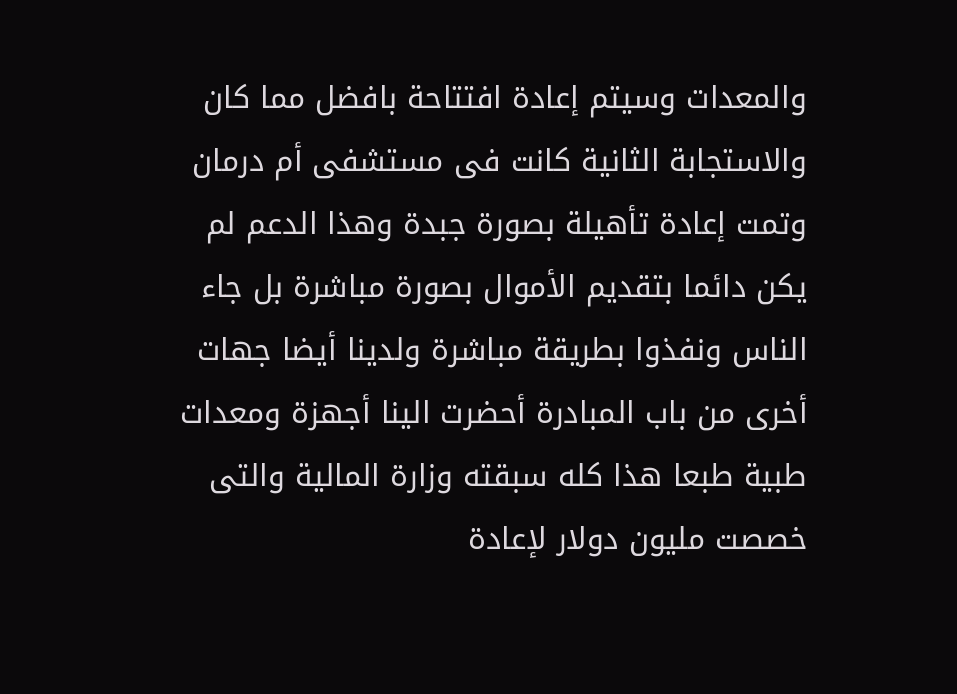والمعدات وسيتم إعادة افتتاحة بافضل مما كان والاستجابة الثانية كانت فى مستشفى أم درمان وتمت إعادة تأهيلة بصورة جبدة وهذا الدعم لم يكن دائما بتقديم الأموال بصورة مباشرة بل جاء الناس ونفذوا بطريقة مباشرة ولدينا أيضا جهات أخرى من باب المبادرة أحضرت الينا أجهزة ومعدات طبية طبعا هذا كله سبقته وزارة المالية والتى خصصت مليون دولار لإعادة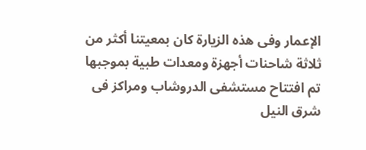الإعمار وفى هذه الزيارة كان بمعيتنا أكثر من ثلاثة شاحنات أجهزة ومعدات طبية بموجبها تم افتتاح مستشفى الدروشاب ومراكز فى شرق النيل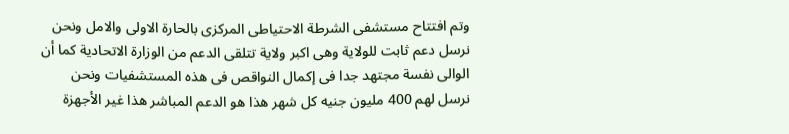وتم افتتاح مستشفى الشرطة الاحتياطى المركزى بالحارة الاولى والامل ونحن نرسل دعم ثابت للولاية وهى اكبر ولاية تتلقى الدعم من الوزارة الاتحادية كما أن الوالى نفسة مجتهد جدا فى إكمال النواقص فى هذه المستشفيات ونحن نرسل لهم 400 مليون جنيه كل شهر هذا هو الدعم المباشر هذا غير الأجهزة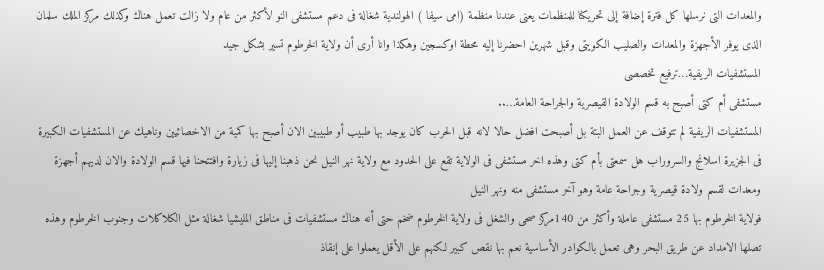والمعدات التى نرسلها كل فترة إضافة إلى تحريكنا للمنظمات يعنى عندنا منظمة (امى سيفا ) الهولندية شغالة فى دعم مستشفى النو لأكثر من عام ولا زالت تعمل هناك وكذلك مركز الملك سلمان الذى يوفر الأجهزة والمعدات والصليب الكويتى وقبل شهرين احضرنا إليه محطة اوكسجين وهكذا وانا أرى أن ولاية الخرطوم تسير بشكل جيد
المستشفيات الريفية…ترفيع تخصصى
مستشفى أم كتى أصبح به قسم الولادة القيصرية والجراحة العامة…..
المستشفيات الريفية لم تتوقف عن العمل البتة بل أصبحت افضل حالا لانه قبل الحرب كان يوجد بها طبيب أو طبيبين الان أصبح بها كمية من الاخصائيين وناهيك عن المستشفيات الكبيرة فى الجزيرة اسلانج والسروراب هل سمعتى بأم كتى وهذه اخر مستشفى فى الولاية تقع على الحدود مع ولاية نهر النيل نحن ذهبنا إليها فى زيارة وافتتحنا فيها قسم الولادة والان لديهم أجهزة ومعدات لقسم ولادة قيصرية وجراحة عامة وهو آخر مستشفى منه ونهر النيل
فولاية الخرطوم بها 25 مستشفى عاملة وأكثر من 140مركز صحى والشغل فى ولاية الخرطوم ضخم حتى أنه هناك مستشفيات فى مناطق المليشيا شغالة مثل الكلاكلات وجنوب الخرطوم وهذه تصلها الامداد عن طريق البحر وهى تعمل بالكوادر الأساسية نعم بها نقص كبير لكنهم على الأقل يعملوا على إنقاذ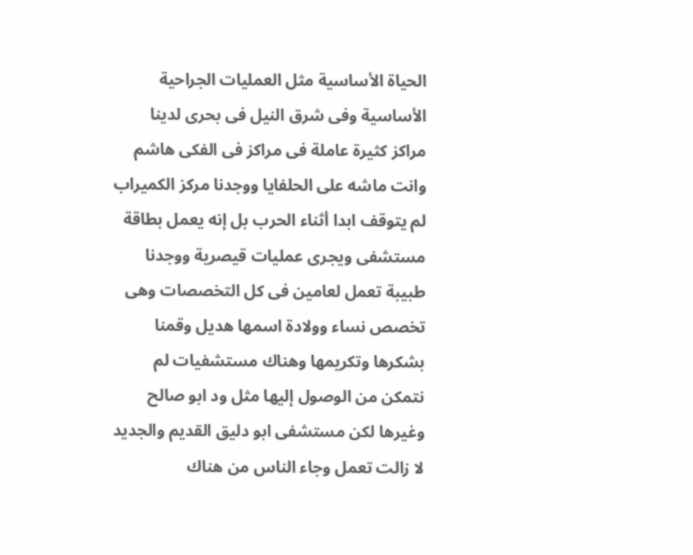الحياة الأساسية مثل العمليات الجراحية الأساسية وفى شرق النيل فى بحرى لدينا مراكز كثيرة عاملة فى مراكز فى الفكى هاشم وانت ماشه على الحلفايا ووجدنا مركز الكميراب لم يتوقف ابدا أثناء الحرب بل إنه يعمل بطاقة مستشفى ويجرى عمليات قيصرية ووجدنا طبيبة تعمل لعامين فى كل التخصصات وهى تخصص نساء وولادة اسمها هديل وقمنا بشكرها وتكريمها وهناك مستشفيات لم نتمكن من الوصول إليها مثل ود ابو صالح وغيرها لكن مستشفى ابو دليق القديم والجديد لا زالت تعمل وجاء الناس من هناك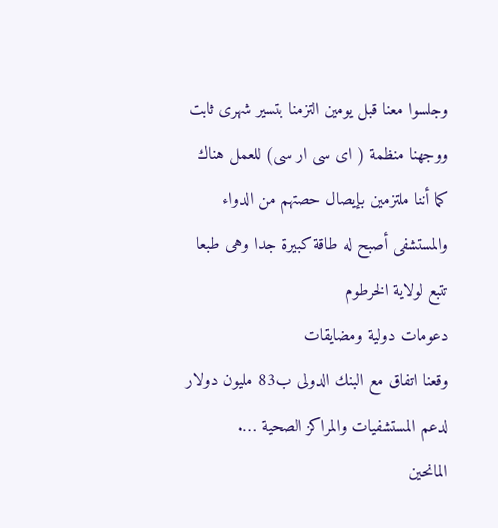وجلسوا معنا قبل يومين التزمنا بتسير شهرى ثابت ووجهنا منظمة ( اى سى ار سى) للعمل هناك كما أننا ملتزمين بإيصال حصتهم من الدواء والمستشفى أصبح له طاقة كبيرة جدا وهى طبعا تتبع لولاية الخرطوم
دعومات دولية ومضايقات
وقعنا اتفاق مع البنك الدولى ب83 مليون دولار لدعم المستشفيات والمراكز الصحية ….
المانحين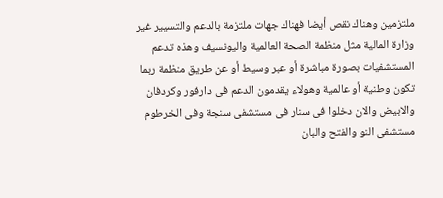ملتزمين وهناك نقص أيضا فهناك جهات ملتزمة بالدعم والتسيير غير وزارة المالية مثل منظمة الصحة العالمية واليونسيف وهذه تدعم المستشفيات بصورة مباشرة أو عبر وسيط أو عن طريق منظمة ربما تكون وطنية أو عالمية وهولاء يقدمون الدعم فى دارفور وكردفان والابيض والان دخلوا فى سنار فى مستشفى سنجة وفى الخرطوم مستشفى النو والفتح والبان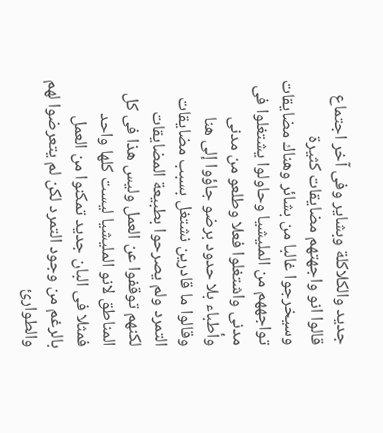جديد والكلاكلة وبشاير وفى آخر اجتماع قالوا انو واجهتهم مضايقات كثيرة وسيخرجوا غالبا من بشائر وهناك مضايقات تواجههم من المليشيا وحاولوا يشتغلوا فى مدنى واشتغلوا فعلا وطلعو من مدنى وأطباء بلا حدود برضو جاؤوا إلى هنا وقالوا ما قادرين نشتغل بسبب مضايقات التمرد ولم يصرحوا بطبيعة المضايقات لكنهم توقفوا عن العمل وليس هذا فى كل المناطق لانو المليشيا ليست كلها واحد فمثلا فى البان جديد تمكنوا من العمل بالرغم من وجود التمرد لكن لم يتعرضوا لهم والطوارئ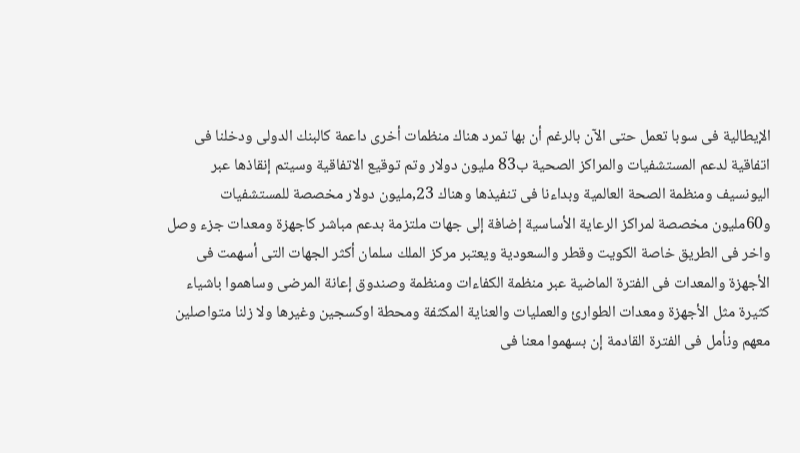الإيطالية فى سوبا تعمل حتى الآن بالرغم أن بها تمرد هناك منظمات أخرى داعمة كالبنك الدولى ودخلنا فى اتفاقية لدعم المستشفيات والمراكز الصحية ب83 مليون دولار وتم توقيع الاتفاقية وسيتم إنقاذها عبر اليونسيف ومنظمة الصحة العالمية وبداءنا فى تنفيذها وهناك 23,مليون دولار مخصصة للمستشفيات و60مليون مخصصة لمراكز الرعاية الأساسية إضافة إلى جهات ملتزمة بدعم مباشر كاجهزة ومعدات جزء وصل واخر فى الطريق خاصة الكويت وقطر والسعودية ويعتبر مركز الملك سلمان أكثر الجهات التى أسهمت فى الأجهزة والمعدات فى الفترة الماضية عبر منظمة الكفاءات ومنظمة وصندوق إعانة المرضى وساهموا باشياء كثيرة مثل الأجهزة ومعدات الطوارئ والعمليات والعناية المكثفة ومحطة اوكسجين وغيرها ولا زلنا متواصلين معهم ونأمل فى الفترة القادمة إن بسهموا معنا فى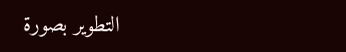التطوير بصورة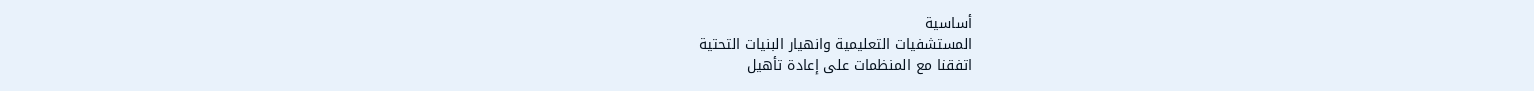أساسية
المستشفيات التعليمية وانهيار البنيات التحتية
اتفقنا مع المنظمات على إعادة تأهيل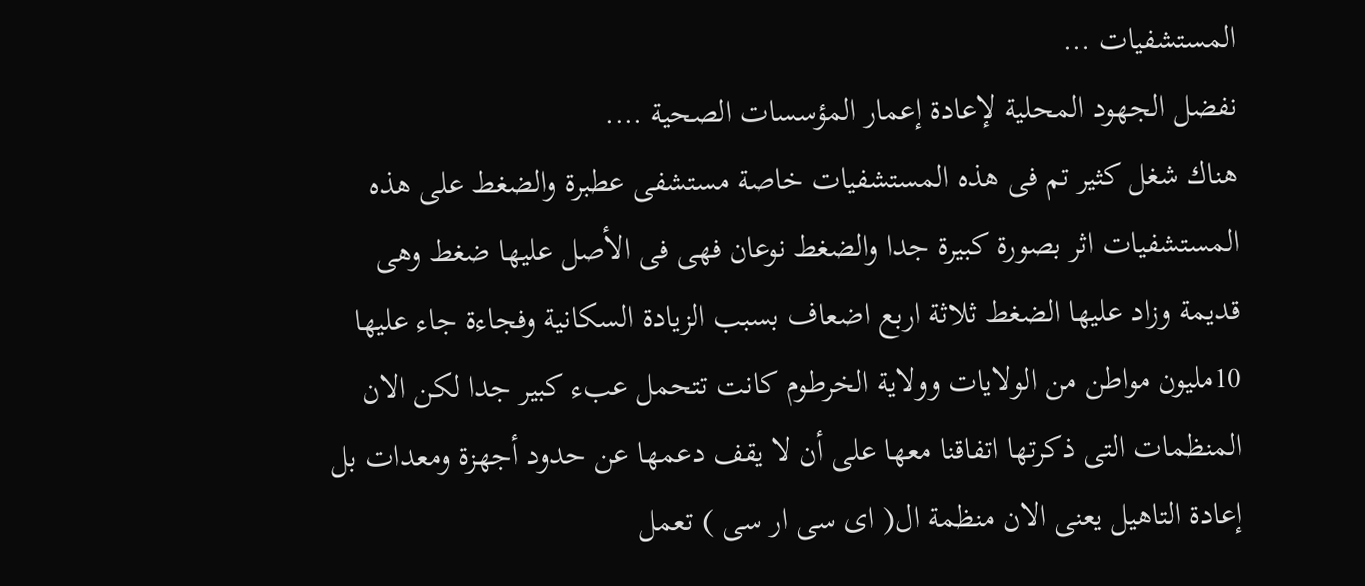المستشفيات …
نفضل الجهود المحلية لإعادة إعمار المؤسسات الصحية ….
هناك شغل كثير تم فى هذه المستشفيات خاصة مستشفى عطبرة والضغط على هذه المستشفيات اثر بصورة كبيرة جدا والضغط نوعان فهى فى الأصل عليها ضغط وهى قديمة وزاد عليها الضغط ثلاثة اربع اضعاف بسبب الزيادة السكانية وفجاءة جاء عليها 10مليون مواطن من الولايات وولاية الخرطوم كانت تتحمل عبء كبير جدا لكن الان المنظمات التى ذكرتها اتفاقنا معها على أن لا يقف دعمها عن حدود أجهزة ومعدات بل إعادة التاهيل يعنى الان منظمة ال( اى سى ار سى ) تعمل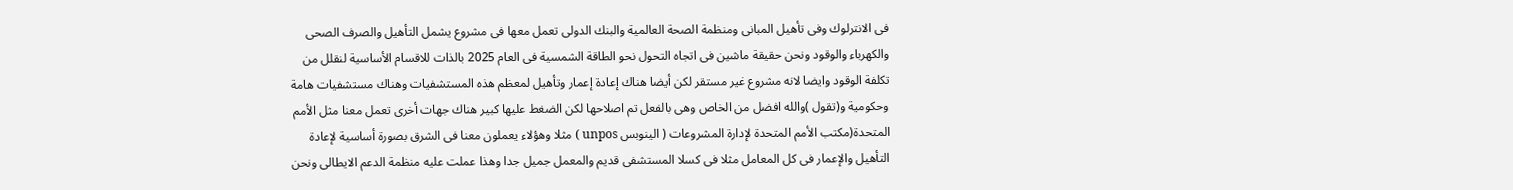فى الانترلوك وفى تأهيل المبانى ومنظمة الصحة العالمية والبنك الدولى تعمل معها فى مشروع يشمل التأهيل والصرف الصحى والكهرباء والوقود ونحن حقيقة ماشين فى اتجاه التحول نحو الطاقة الشمسية فى العام 2025 بالذات للاقسام الأساسية لنقلل من تكلفة الوقود وايضا لانه مشروع غير مستقر لكن أيضا هناك إعادة إعمار وتأهيل لمعظم هذه المستشفيات وهناك مستشفيات هامة وحكومية و(تقول )والله افضل من الخاص وهى بالفعل تم اصلاحها لكن الضغط عليها كبير هناك جهات أخرى تعمل معنا مثل الأمم المتحدة(مكتب الأمم المتحدة لإدارة المشروعات ( الينوبس unpos ) مثلا وهؤلاء يعملون معنا فى الشرق بصورة أساسية لإعادة التأهيل والإعمار فى كل المعامل مثلا فى كسلا المستشفى قديم والمعمل جميل جدا وهذا عملت عليه منظمة الدعم الايطالى ونحن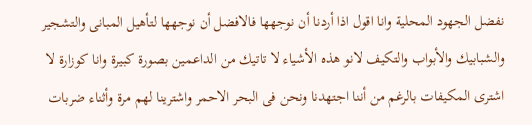نفضل الجهود المحلية وانا اقول اذا أردنا أن نوجهها فالافضل أن نوجهها لتأهيل المبانى والتشجير والشبابيك والأبواب والتكيف لانو هذه الأشياء لا تاتيك من الداعمين بصورة كبيرة وانا كوزارة لا اشترى المكيفات بالرغم من أننا اجتهدنا ونحن فى البحر الاحمر واشترينا لهم مرة وأثناء ضربات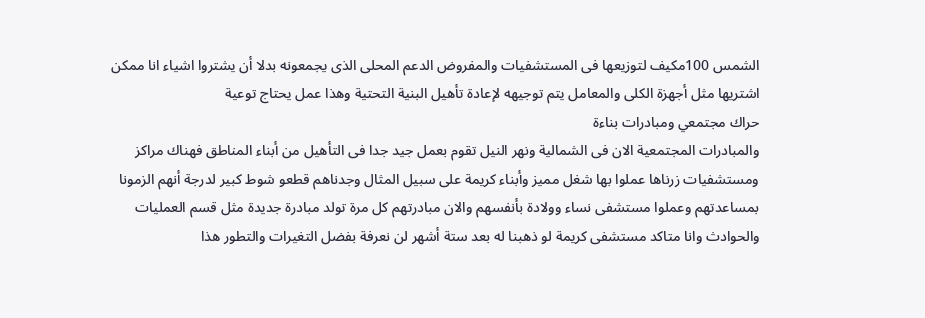الشمس 100مكيف لتوزيعها فى المستشفيات والمفروض الدعم المحلى الذى يجمعونه بدلا أن يشتروا اشياء انا ممكن اشتريها مثل أجهزة الكلى والمعامل يتم توجيهه لإعادة تأهيل البنية التحتية وهذا عمل يحتاج توعية
حراك مجتمعي ومبادرات بناءة
والمبادرات المجتمعية الان فى الشمالية ونهر النيل تقوم بعمل جيد جدا فى التأهيل من أبناء المناطق فهناك مراكز ومستشفيات زرناها عملوا بها شغل مميز وأبناء كريمة على سبيل المثال وجدناهم قطعو شوط كبير لدرجة أنهم الزمونا بمساعدتهم وعملوا مستشفى نساء وولادة بأنفسهم والان مبادرتهم كل مرة تولد مبادرة جديدة مثل قسم العمليات والحوادث وانا متاكد مستشفى كريمة لو ذهبنا له بعد ستة أشهر لن نعرفة بفضل التغيرات والتطور هذا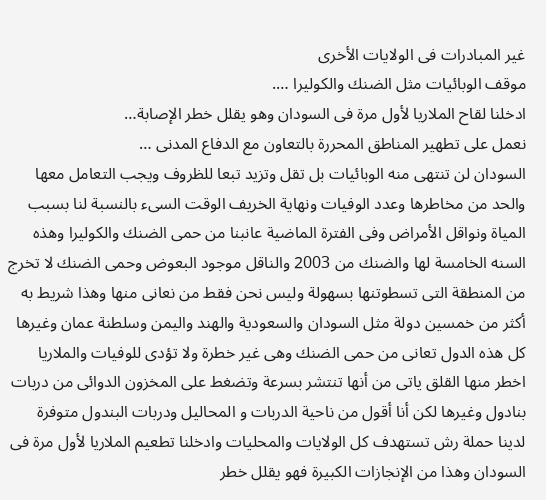غير المبادرات فى الولايات الأخرى
موقف الوبائيات مثل الضنك والكوليرا ….
ادخلنا لقاح الملاريا لأول مرة فى السودان وهو يقلل خطر الإصابة…
نعمل على تطهير المناطق المحررة بالتعاون مع الدفاع المدنى …
السودان لن تنتهى منه الوبائيات بل تقل وتزيد تبعا للظروف ويجب التعامل معها والحد من مخاطرها وعدد الوفيات ونهاية الخريف الوقت السىء بالنسبة لنا بسبب المياة ونواقل الأمراض وفى الفترة الماضية عانبنا من حمى الضنك والكوليرا وهذه السنه الخامسة لها والضنك من 2003 والناقل موجود البعوض وحمى الضنك لا تخرج من المنطقة التى تسطوتنها بسهولة وليس نحن فقط من نعانى منها وهذا شريط به أكثر من خمسين دولة مثل السودان والسعودية والهند واليمن وسلطنة عمان وغيرها كل هذه الدول تعانى من حمى الضنك وهى غير خطرة ولا تؤدى للوفيات والملاريا اخطر منها القلق ياتى من أنها تنتشر بسرعة وتضغط على المخزون الدوائى من دربات بنادول وغيرها لكن أنا أقول من ناحية الدربات و المحاليل ودربات البندول متوفرة لدينا حملة رش تستهدف كل الولايات والمحليات وادخلنا تطعيم الملاريا لأول مرة فى السودان وهذا من الإنجازات الكبيرة فهو يقلل خطر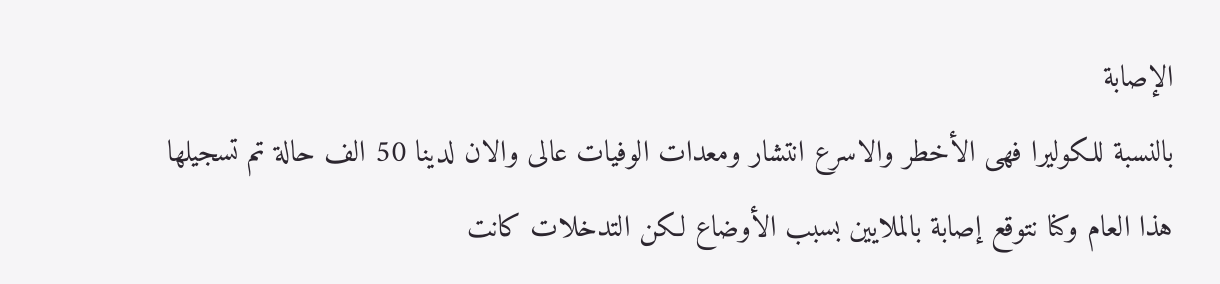الإصابة
بالنسبة للكوليرا فهى الأخطر والاسرع انتشار ومعدات الوفيات عالى والان لدينا 50 الف حالة تم تسجيلها هذا العام وكنا نتوقع إصابة بالملايين بسبب الأوضاع لكن التدخلات كانت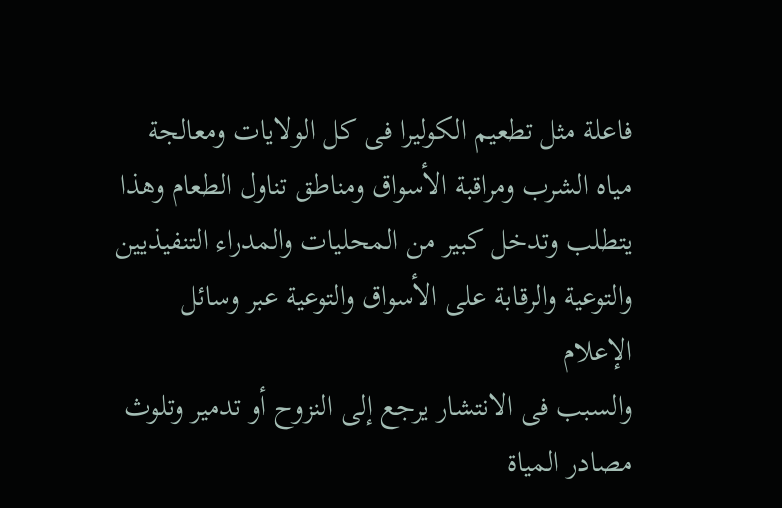فاعلة مثل تطعيم الكوليرا فى كل الولايات ومعالجة مياه الشرب ومراقبة الأسواق ومناطق تناول الطعام وهذا يتطلب وتدخل كبير من المحليات والمدراء التنفيذيين والتوعية والرقابة على الأسواق والتوعية عبر وسائل الإعلام
والسبب فى الانتشار يرجع إلى النزوح أو تدمير وتلوث مصادر المياة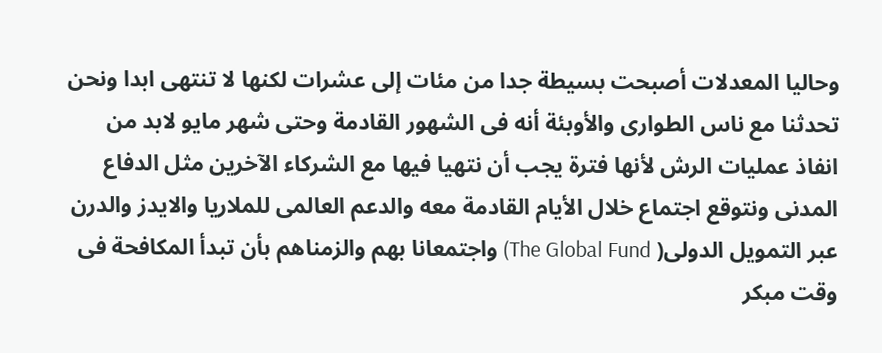وحاليا المعدلات أصبحت بسيطة جدا من مئات إلى عشرات لكنها لا تنتهى ابدا ونحن تحدثنا مع ناس الطوارى والأوبئة أنه فى الشهور القادمة وحتى شهر مايو لابد من انفاذ عمليات الرش لأنها فترة يجب أن نتهيا فيها مع الشركاء الآخرين مثل الدفاع المدنى ونتوقع اجتماع خلال الأيام القادمة معه والدعم العالمى للملاريا والايدز والدرن عبر التمويل الدولى( The Global Fund) واجتمعانا بهم والزمناهم بأن تبدأ المكافحة فى وقت مبكر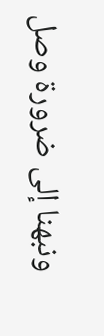ونبهنا إلى ضرورة وصل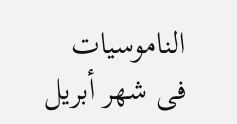الناموسيات فى شهر أبريل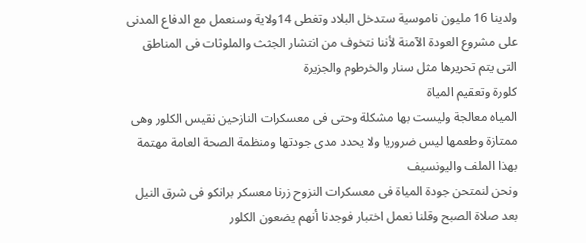ولدينا 16 مليون ناموسية ستدخل البلاد وتغطى 14ولاية وسنعمل مع الدفاع المدنى على مشروع العودة الآمنة لأننا نتخوف من انتشار الجثث والملوثات فى المناطق التى يتم تحريرها مثل سنار والخرطوم والجزيرة
كلورة وتعقيم المياة
المياه معالجة وليست بها مشكلة وحتى فى معسكرات النازحين نقيس الكلور وهى ممتازة وطعمها ليس ضروريا ولا يحدد مدى جودتها ومنظمة الصحة العامة مهتمة بهذا الملف واليونسيف
ونحن لنمتحن جودة المياة فى معسكرات النزوح زرنا معسكر برانكو فى شرق النيل بعد صلاة الصبح وقلنا نعمل اختبار فوجدنا أنهم يضعون الكلور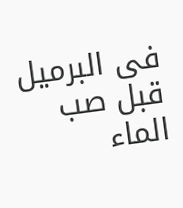فى البرميل قبل صب الماء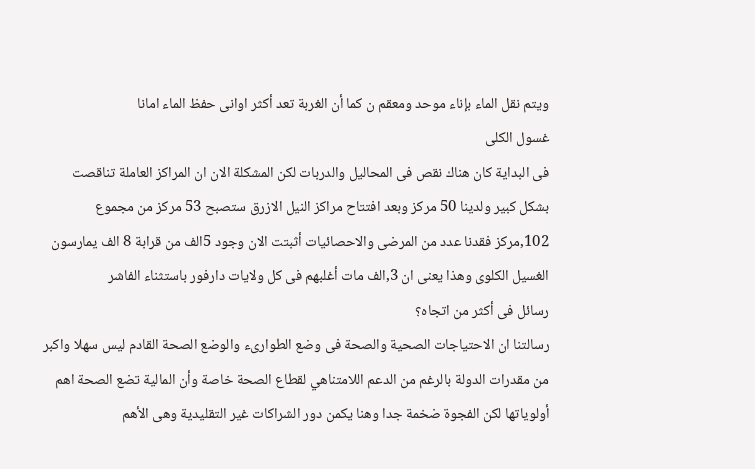ويتم نقل الماء بإناء موحد ومعقم ن كما أن الغربة تعد أكثر اوانى حفظ الماء امانا
غسول الكلى
فى البداية كان هناك نقص فى المحاليل والدربات لكن المشكلة الان ان المراكز العاملة تناقصت بشكل كبير ولدينا 50 مركز وبعد افتتاح مراكز النيل الازرق ستصبح 53 مركز من مجموع 102,مركز فقدنا عدد من المرضى والاحصائيات أثبتت الان وجود 5الف من قرابة 8 الف يمارسون الغسيل الكلوى وهذا يعنى ان 3,الف مات أغلبهم فى كل ولايات دارفور باستثناء الفاشر
رسائل فى أكثر من اتجاه؟
رسالتنا ان الاحتياجات الصحية والصحة فى وضع الطوارىء والوضع الصحة القادم ليس سهلا واكبر من مقدرات الدولة بالرغم من الدعم اللامتناهي لقطاع الصحة خاصة وأن المالية تضع الصحة اهم أولوياتها لكن الفجوة ضخمة جدا وهنا يكمن دور الشراكات غير التقليدية وهى الأهم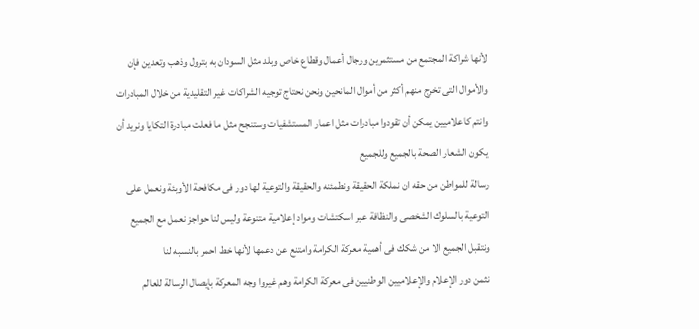لأنها شراكة المجتمع من مستثمرين ورجال أعمال وقطاع خاص وبلد مثل السودان به بترول وذهب وتعدين فإن والأموال التى تخرج منهم أكثر من أموال المانحين ونحن نحتاج توجيه الشراكات غير التقليدية من خلال المبادرات وانتم كاعلاميين يمكن أن تقودوا مبادرات مثل اعمار المستشفيات وستنجح مثل ما فعلت مبادرة التكايا ونريد أن يكون الشعار الصحة بالجميع وللجميع
رسالة للمواطن من حقه ان نملكة الحقيقة ونطمئنه والحقيقة والتوعية لها دور فى مكافحة الأوبئة ونعمل على التوعية بالسلوك الشخصى والنظافة عبر اسكتشات ومواد إعلامية متنوعة وليس لنا حواجز نعمل مع الجميع ونتقبل الجميع الا من شكك فى أهمية معركة الكرامة وامتنع عن دعمها لأنها خط احمر بالنسبه لنا
نثمن دور الإعلام والإعلاميين الوطنيين فى معركة الكرامة وهم غيروا وجه المعركة بإيصال الرسالة للعالم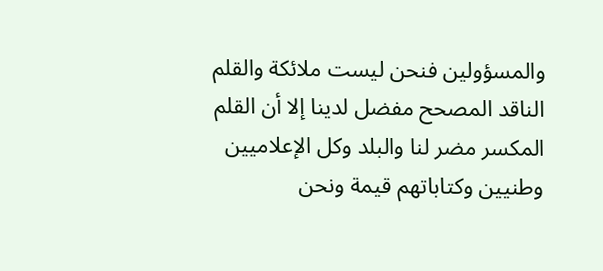والمسؤولين فنحن ليست ملائكة والقلم الناقد المصحح مفضل لدينا إلا أن القلم المكسر مضر لنا والبلد وكل الإعلاميين وطنيين وكتاباتهم قيمة ونحن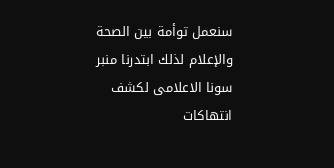سنعمل توأمة بين الصحة والإعلام لذلك ابتدرنا منبر سونا الاعلامى لكشف انتهاكات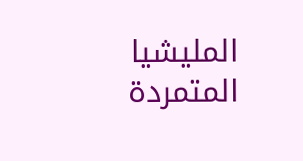المليشيا المتمردة